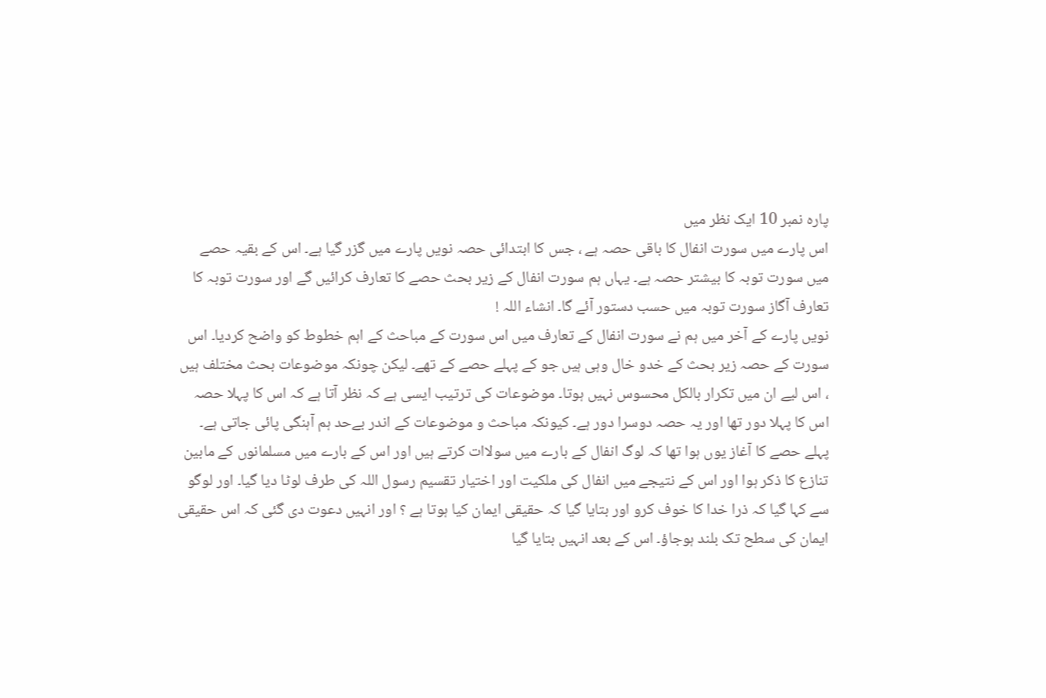پارہ نمبر 10 ایک نظر میں
اس پارے میں سورت انفال کا باقی حصہ ہے ، جس کا ابتدائی حصہ نویں پارے میں گزر گیا ہے۔ اس کے بقیہ حصے میں سورت توبہ کا بیشتر حصہ ہے۔ یہاں ہم سورت انفال کے زیر بحث حصے کا تعارف کرائیں گے اور سورت توبہ کا تعارف آگاز سورت توبہ میں حسب دستور آئے گا۔ انشاء اللہ !
نویں پارے کے آخر میں ہم نے سورت انفال کے تعارف میں اس سورت کے مباحث کے اہم خطوط کو واضح کردیا۔ اس سورت کے حصہ زیر بحث کے خدو خال وہی ہیں جو کے پہلے حصے کے تھے۔ لیکن چونکہ موضوعات بحث مختلف ہیں ، اس لیے ان میں تکرار بالکل محسوس نہیں ہوتا۔ موضوعات کی ترتیب ایسی ہے کہ نظر آتا ہے کہ اس کا پہلا حصہ اس کا پہلا دور تھا اور یہ حصہ دوسرا دور ہے۔ کیونکہ مباحث و موضوعات کے اندر بےحد ہم آہنگی پائی جاتی ہے۔
پہلے حصے کا آغاز یوں ہوا تھا کہ لوگ انفال کے بارے میں سولاات کرتے ہیں اور اس کے بارے میں مسلمانوں کے مابین تنازع کا ذکر ہوا اور اس کے نتیجے میں انفال کی ملکیت اور اختیار تقسیم رسول اللہ کی طرف لوٹا دیا گیا۔ اور لوگو سے کہا گیا کہ ذرا خدا کا خوف کرو اور بتایا گیا کہ حقیقی ایمان کیا ہوتا ہے ؟ اور انہیں دعوت دی گئی کہ اس حقیقی ایمان کی سطح تک بلند ہوجاؤ۔ اس کے بعد انہیں بتایا گیا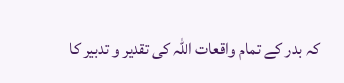کہ بدر کے تمام واقعات اللہ کی تقدیر و تدبیر کا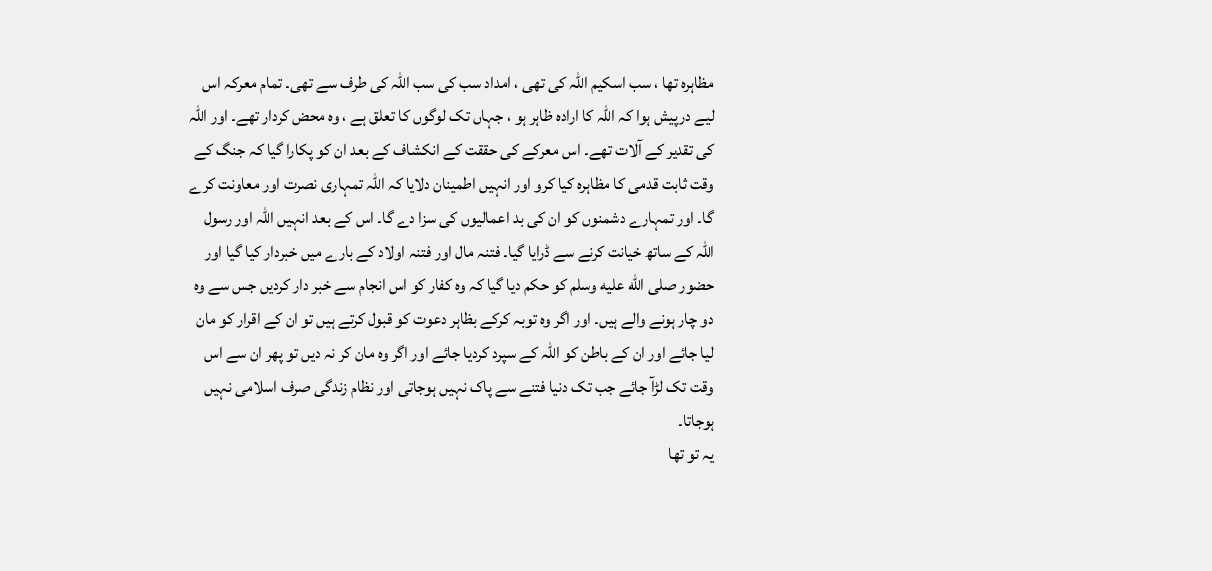مظاہرہ تھا ، سب اسکیم اللہ کی تھی ، امداد سب کی سب اللہ کی طرف سے تھی۔ تمام معرکہ اس لیے درپیش ہوا کہ اللہ کا ارادہ ظاہر ہو ، جہاں تک لوگوں کا تعلق ہے ، وہ محض کردار تھے۔ اور اللہ کی تقدیر کے آلات تھے۔ اس معرکے کی حققت کے انکشاف کے بعد ان کو پکارا گیا کہ جنگ کے وقت ثابت قدمی کا مظاہرہ کیا کرو اور انہیں اطمینان دلایا کہ اللہ تمہاری نصرت اور معاونت کرے گا۔ اور تمہارے دشمنوں کو ان کی بد اعمالیوں کی سزا دے گا۔ اس کے بعد انہیں اللہ اور رسول اللہ کے ساتھ خیانت کرنے سے ڈرایا گیا۔ فتنہ مال اور فتنہ اولاد کے بارے میں خبردار کیا گیا اور حضور صلى الله عليه وسلم کو حکم دیا گیا کہ وہ کفار کو اس انجام سے خبر دار کردیں جس سے وہ دو چار ہونے والے ہیں۔ اور اگر وہ توبہ کرکے بظاہر دعوت کو قبول کرتے ہیں تو ان کے اقرار کو مان لیا جائے اور ان کے باطن کو اللہ کے سپرد کردیا جائے اور اگر وہ مان کر نہ دیں تو پھر ان سے اس وقت تک لڑآ جائے جب تک دنیا فتنے سے پاک نہیں ہوجاتی اور نظام زندگی صرف اسلامی نہیں ہوجاتا۔
یہ تو تھا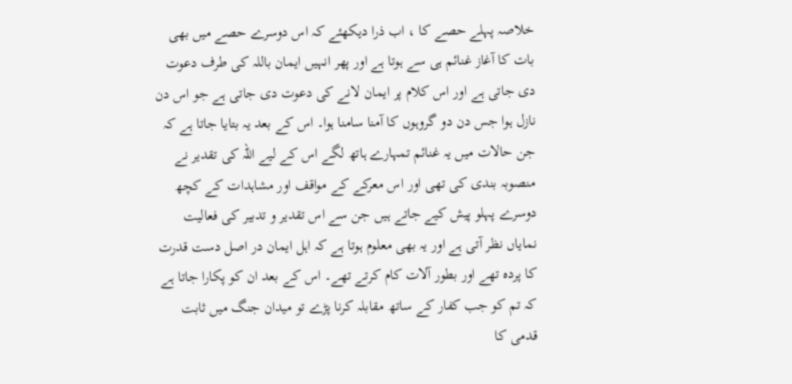خلاصہ پہلے حصے کا ، اب ذرا دیکھئے کہ اس دوسرے حصے میں بھی بات کا آغاز غنائم ہی سے ہوتا ہے اور پھر انہیں ایمان باللہ کی طرف دعوت دی جاتی ہے اور اس کلام پر ایمان لانے کی دعوت دی جاتی ہے جو اس دن نازل ہوا جس دن دو گروہوں کا آمنا سامنا ہوا۔ اس کے بعد یہ بتایا جاتا ہے کہ جن حالات میں یہ غنائم تمہارے ہاتھ لگے اس کے لیے اللہ کی تقدیر نے منصوبہ بندی کی تھی اور اس معرکے کے مواقف اور مشاہدات کے کچھ دوسرے پہلو پیش کیے جاتے ہیں جن سے اس تقدیر و تدبیر کی فعالیت نمایاں نظر آتی ہے اور یہ بھی معلوم ہوتا ہے کہ اہل ایمان در اصل دست قدرت کا پردہ تھے اور بطور آلات کام کرتے تھے۔ اس کے بعد ان کو پکارا جاتا ہے کہ تم کو جب کفار کے ساتھ مقابلہ کرنا پڑے تو میدان جنگ میں ثابت قدمی کا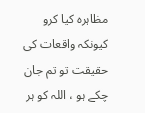مظاہرہ کیا کرو کیونکہ واقعات کی حقیقت تو تم جان چکے ہو ، اللہ کو ہر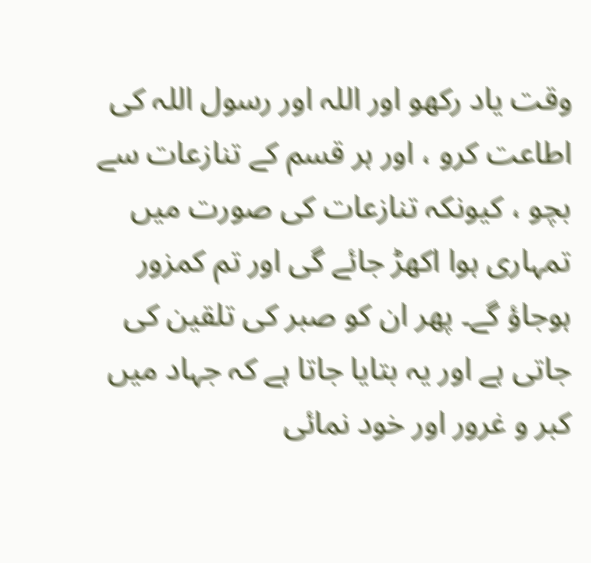وقت یاد رکھو اور اللہ اور رسول اللہ کی اطاعت کرو ، اور ہر قسم کے تنازعات سے بچو ، کیونکہ تنازعات کی صورت میں تمہاری ہوا اکھڑ جائے گی اور تم کمزور ہوجاؤ گے۔ پھر ان کو صبر کی تلقین کی جاتی ہے اور یہ بتایا جاتا ہے کہ جہاد میں کبر و غرور اور خود نمائی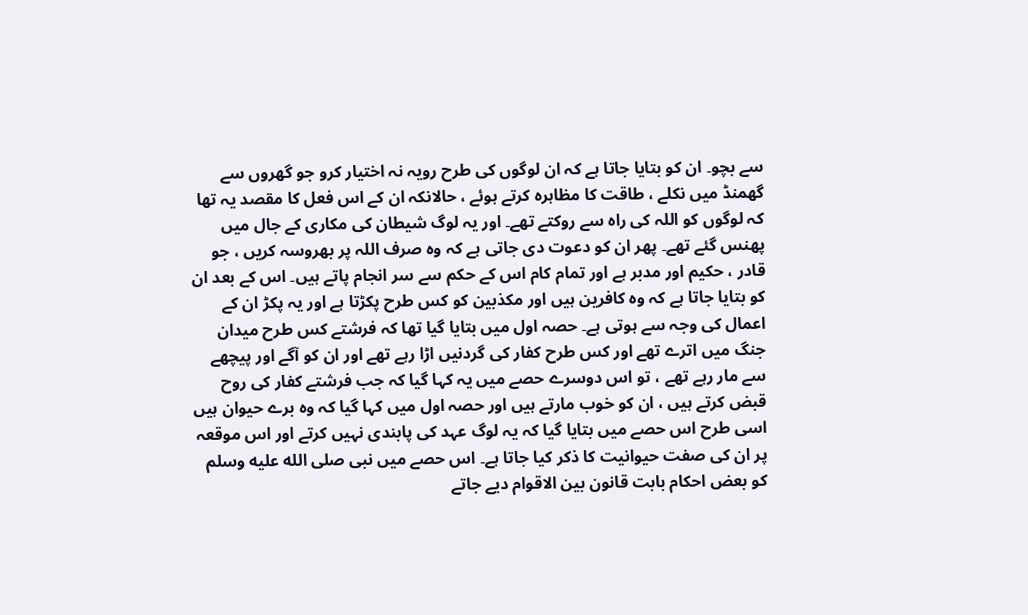سے بچو۔ ان کو بتایا جاتا ہے کہ ان لوگوں کی طرح رویہ نہ اختیار کرو جو گھروں سے گھمنڈ میں نکلے ، طاقت کا مظاہرہ کرتے ہوئے ، حالانکہ ان کے اس فعل کا مقصد یہ تھا کہ لوگوں کو اللہ کی راہ سے روکتے تھے۔ اور یہ لوگ شیطان کی مکاری کے جال میں پھنس گئے تھے۔ پھر ان کو دعوت دی جاتی ہے کہ وہ صرف اللہ پر بھروسہ کریں ، جو قادر ، حکیم اور مدبر ہے اور تمام کام اس کے حکم سے سر انجام پاتے ہیں۔ اس کے بعد ان کو بتایا جاتا ہے کہ وہ کافرین ہیں اور مکذبین کو کس طرح پکڑتا ہے اور یہ پکڑ ان کے اعمال کی وجہ سے ہوتی ہے۔ حصہ اول میں بتایا گیا تھا کہ فرشتے کس طرح میدان جنگ میں اترے تھے اور کس طرح کفار کی گردنیں اڑا رہے تھے اور ان کو آگے اور پیچھے سے مار رہے تھے ، تو اس دوسرے حصے میں یہ کہا گیا کہ جب فرشتے کفار کی روح قبض کرتے ہیں ، ان کو خوب مارتے ہیں اور حصہ اول میں کہا گیا کہ وہ برے حیوان ہیں اسی طرح اس حصے میں بتایا گیا کہ یہ لوگ عہد کی پابندی نہیں کرتے اور اس موقعہ پر ان کی صفت حیوانیت کا ذکر کیا جاتا ہے۔ اس حصے میں نبی صلى الله عليه وسلم کو بعض احکام بابت قانون بین الاقوام دیے جاتے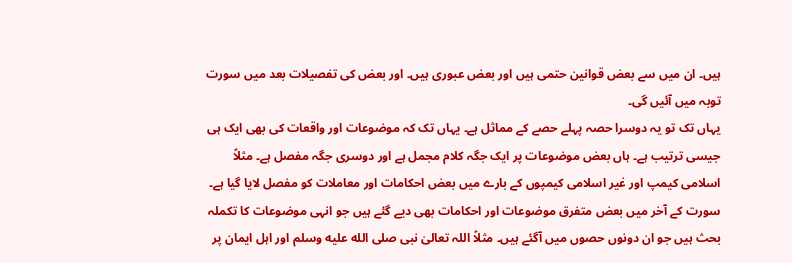ہیں۔ ان میں سے بعض قوانین حتمی ہیں اور بعض عبوری ہیں۔ اور بعض کی تفصیلات بعد میں سورت توبہ میں آئیں گی۔
یہاں تک تو یہ دوسرا حصہ پہلے حصے کے مماثل ہے۔ یہاں تک کہ موضوعات اور واقعات کی بھی ایک ہی جیسی ترتیب ہے۔ ہاں بعض موضوعات پر ایک جگہ کلام مجمل ہے اور دوسری جگہ مفصل ہے۔ مثلاً اسلامی کیمپ اور غیر اسلامی کیمپوں کے بارے میں بعض احکامات اور معاملات کو مفصل لایا گیا ہے۔
سورت کے آخر میں بعض متفرق موضوعات اور احکامات بھی دیے گئے ہیں جو انہی موضوعات کا تکملہ بحث ہیں جو ان دونوں حصوں میں آگئے ہیں۔ مثلاً اللہ تعالیٰ نبی صلى الله عليه وسلم اور اہل ایمان پر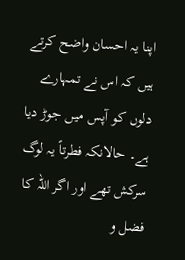اپنا یہ احسان واضح کرتے ہیں کہ اس نے تمہارے دلوں کو آپس میں جوڑ دیا ہے۔ حالانکہ فطرتاً یہ لوگ سرکش تھے اور اگر اللہ کا فضل و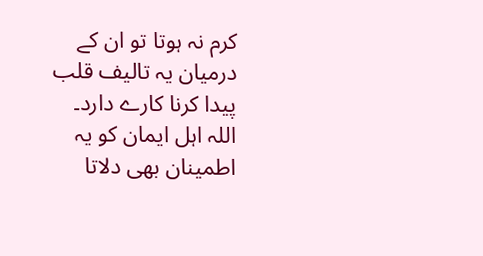کرم نہ ہوتا تو ان کے درمیان یہ تالیف قلب پیدا کرنا کارے دارد۔
اللہ اہل ایمان کو یہ اطمینان بھی دلاتا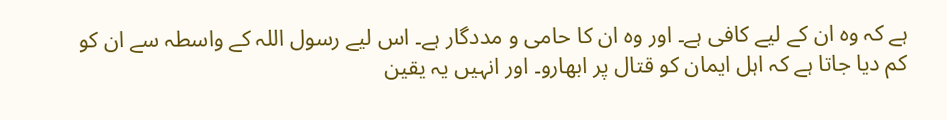ہے کہ وہ ان کے لیے کافی ہے۔ اور وہ ان کا حامی و مددگار ہے۔ اس لیے رسول اللہ کے واسطہ سے ان کو کم دیا جاتا ہے کہ اہل ایمان کو قتال پر ابھارو۔ اور انہیں یہ یقین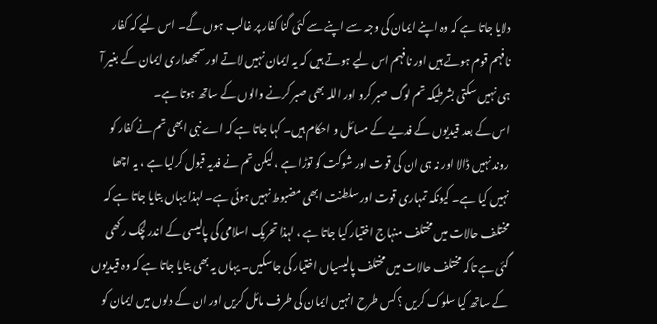دلایا جاتا ہے کہ وہ اپنے ایمان کی وجہ سے اپنے سے کئی گنا کفار پر غالب ہوں گے۔ اس لیے کہ کفار نافہم قوم ہوتے ہیں اور نافہم اس لیے ہوتے ہیں کہ یہ ایمان نہیں لاتے اور سمجھداری ایمان کے بغیر آ ہی نہیں سکتی بشرطیکہ تم لوگ صبر کرو اور اللہ بھی صبر کرنے والوں کے ساتھ ہوتا ہے۔
اس کے بعد قیدیوں کے فدیے کے مسائل و احکام ہیں۔ کہا جاتا ہے کہ اے نبی ابھی تم نے کفار کو روند نہیں ڈالا اور نہ ہی ان کی قوت اور شوکت کو توڑا ہے ، لیکن تم نے فدیہ قبول کرلیا ہے ، یہ اچھا نہیں کیا ہے۔ کیونکہ تمہاری قوت اور سلطنت ابھی مضبوط نہیں ہوئی ہے۔ لہذا یہاں بتایا جاتا ہے کہ مختلف حالات میں مختلف منہاج اختیار کیا جاتا ہے ، لہذا تحریک اسلامی کی پالیسی کے اندر لچک رکھی گئی ہے تاکہ مختلف حالات میں مختلف پالیسیاں اختیار کی جاسکیں۔ یہاں یہ بھی بتایا جاتا ہے کہ وہ قیدیوں کے ساتھ کیا سلوک کریں ؟ کس طرح انہیں ایمان کی طرف مائل کریں اور ان کے دلوں میں ایمان کو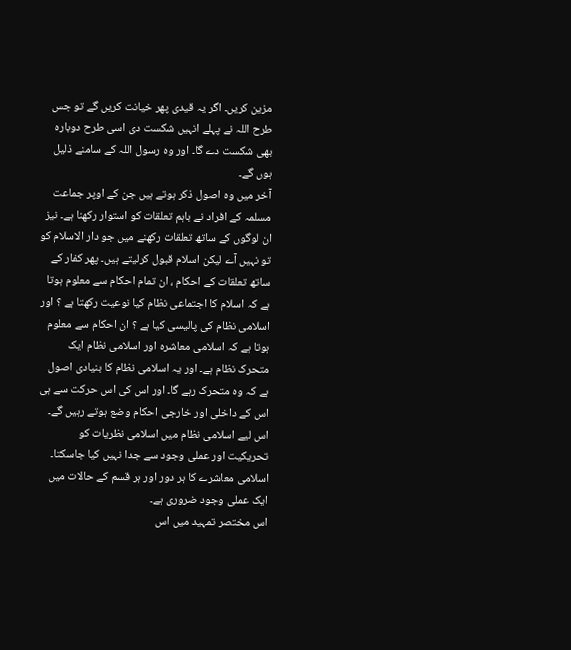مزین کریں۔ اگر یہ قیدی پھر خیانت کریں گے تو جس طرح اللہ نے پہلے انہیں شکست دی اسی طرح دوبارہ بھی شکست دے گا۔ اور وہ رسول اللہ کے سامنے ذلیل ہوں گے۔
آخر میں وہ اصول ذکر ہوتے ہیں جن کے اوپر جماعت مسلمہ کے افراد نے باہم تعلقات کو استوار رکھنا ہے۔ نیز ان لوگوں کے ساتھ تعلقات رکھنے میں جو دار الاسلام کو تو نہیں آے لیکن اسلام قبول کرلیتے ہیں۔ پھر کفار کے ساتھ تعلقات کے احکام ، ان تمام احکام سے معلوم ہوتا ہے کہ اسلام کا اجتماعی نظام کیا نوعیت رکھتا ہے ؟ اور اسلامی نظام کی پالیسی کیا ہے ؟ ان احکام سے معلوم ہوتا ہے کہ اسلامی معاشرہ اور اسلامی نظام ایک متحرک نظام ہے۔ اور یہ اسلامی نظام کا بنیادی اصول ہے کہ وہ متحرک رہے گا۔ اور اس کی اس حرکت سے ہی اس کے داخلی اور خارجی احکام وضع ہوتے رہیں گے۔ اس لیے اسلامی نظام میں اسلامی نظریات کو تحریکیت اور عملی وجود سے جدا نہیں کیا جاسکتا۔ اسلامی معاشرے کا ہر دور اور ہر قسم کے حالات میں ایک عملی وجود ضروری ہے۔
اس مختصر تمہید میں اس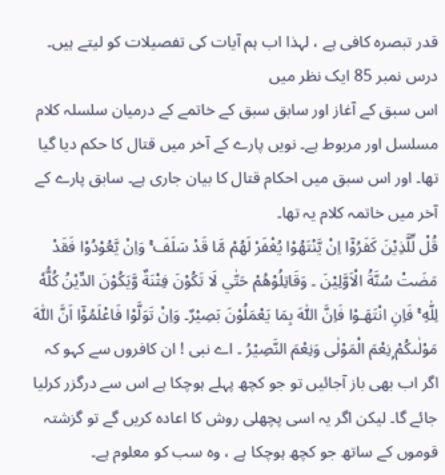قدر تبصرہ کافی ہے ، لہذا اب ہم آیات کی تفصیلات کو لیتے ہیں۔
درس نمبر 85 ایک نظر میں
اس سبق کے آغاز اور سابق سبق کے خاتمے کے درمیان سلسلہ کلام مسلسل اور مربوط ہے۔ نویں پارے کے آخر میں قتال کا حکم دیا گیا تھا۔ اور اس سبق میں احکام قتال کا بیان جاری ہے۔ سابق پارے کے آخر میں خاتمہ کلام یہ تھا۔
قُلْ لِّلَّذِيْنَ كَفَرُوْٓا اِنْ يَّنْتَهُوْا يُغْفَرْ لَهُمْ مَّا قَدْ سَلَفَ ۚ وَاِنْ يَّعُوْدُوْا فَقَدْ مَضَتْ سُنَّةُ الْاَوَّلِيْنَ ۔ وَقَاتِلُوْهُمْ حَتّٰي لَا تَكُوْنَ فِتْنَةٌ وَّيَكُوْنَ الدِّيْنُ كُلُّهٗ لِلّٰهِ ۚ فَاِنِ انْتَهَـوْا فَاِنَّ اللّٰهَ بِمَا يَعْمَلُوْنَ بَصِيْرٌ۔ وَاِنْ تَوَلَّوْا فَاعْلَمُوْٓا اَنَّ اللّٰهَ مَوْلٰىكُمْ ۭنِعْمَ الْمَوْلٰى وَنِعْمَ النَّصِيْرُ ۔ اے نبی ! ان کافروں سے کہو کہ اگر اب بھی باز آجائیں تو جو کچھ پہلے ہوچکا ہے اس سے درگزر کرلیا جائے گا۔ لیکن اگر یہ اسی پچھلی روش کا اعادہ کریں گے تو گزشتہ قوموں کے ساتھ جو کچھ ہوچکا ہے ، وہ سب کو معلوم ہے۔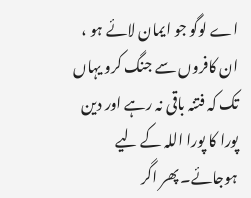اے لوگو جو ایمان لائے ہو ، ان کافروں سے جنگ کرو یہاں تک کہ فتنہ باقی نہ رہے اور دین پورا کا پورا اللہ کے لیے ہوجائے۔ پھر اگر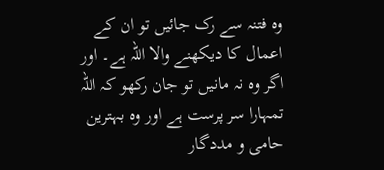وہ فتنہ سے رک جائیں تو ان کے اعمال کا دیکھنے والا اللہ ہے۔ اور اگر وہ نہ مانیں تو جان رکھو کہ اللہ تمہارا سر پرست ہے اور وہ بہترین حامی و مددگار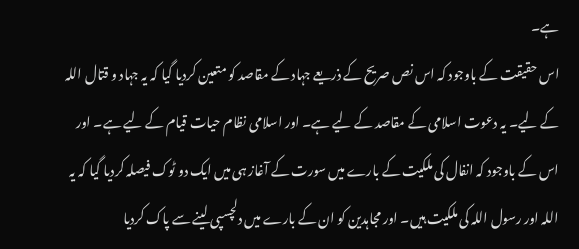ہے۔
اس حقیقت کے باوجود کہ اس نص صریح کے ذریعے جہاد کے مقاصد کو متعین کردیا گیا کہ یہ جہاد و قتال اللہ کے لیے۔ یہ دعوت اسلامی کے مقاصد کے لیے ہے۔ اور اسلامی نظام حیات قیام کے لیے ہے۔ اور اس کے باوجود کہ انفال کی ملکیت کے بارے میں سورت کے آغاز ہی میں ایک دو ٹوک فیصلہ کردیا گیا کہ یہ اللہ اور رسول اللہ کی ملکیت ہیں۔ اور مجاہدین کو ان کے بارے میں دلچسپی لینے سے پاک کردیا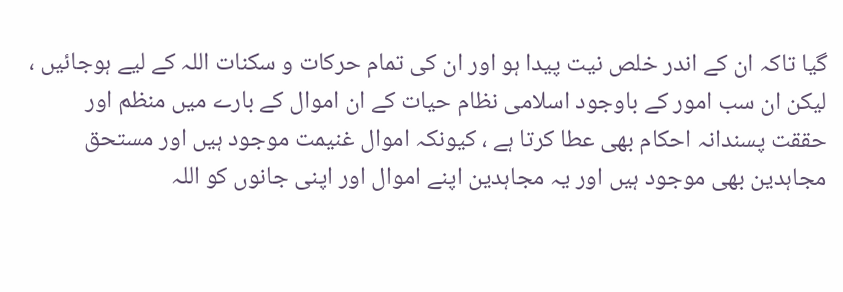گیا تاکہ ان کے اندر خلص نیت پیدا ہو اور ان کی تمام حرکات و سکنات اللہ کے لیے ہوجائیں ، لیکن ان سب امور کے باوجود اسلامی نظام حیات کے ان اموال کے بارے میں منظم اور حققت پسندانہ احکام بھی عطا کرتا ہے ، کیونکہ اموال غنیمت موجود ہیں اور مستحق مجاہدین بھی موجود ہیں اور یہ مجاہدین اپنے اموال اور اپنی جانوں کو اللہ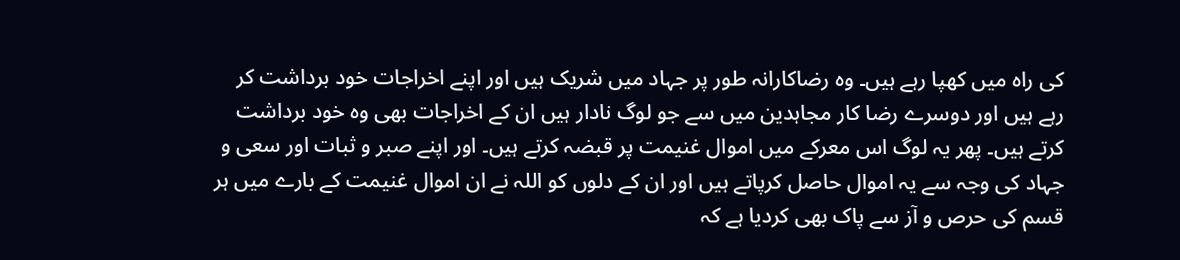کی راہ میں کھپا رہے ہیں۔ وہ رضاکارانہ طور پر جہاد میں شریک ہیں اور اپنے اخراجات خود برداشت کر رہے ہیں اور دوسرے رضا کار مجاہدین میں سے جو لوگ نادار ہیں ان کے اخراجات بھی وہ خود برداشت کرتے ہیں۔ پھر یہ لوگ اس معرکے میں اموال غنیمت پر قبضہ کرتے ہیں۔ اور اپنے صبر و ثبات اور سعی و جہاد کی وجہ سے یہ اموال حاصل کرپاتے ہیں اور ان کے دلوں کو اللہ نے ان اموال غنیمت کے بارے میں ہر قسم کی حرص و آز سے پاک بھی کردیا ہے کہ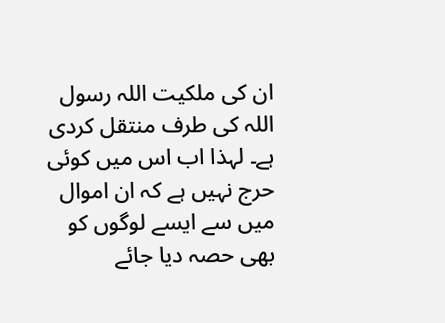ان کی ملکیت اللہ رسول اللہ کی طرف منتقل کردی ہے۔ لہذا اب اس میں کوئی حرج نہیں ہے کہ ان اموال میں سے ایسے لوگوں کو بھی حصہ دیا جائے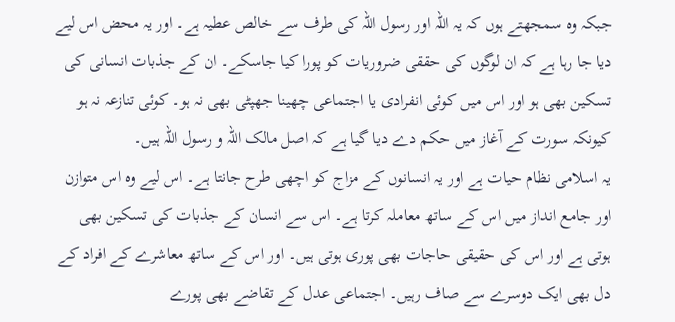جبکہ وہ سمجھتے ہوں کہ یہ اللہ اور رسول اللہ کی طرف سے خالص عطیہ ہے۔ اور یہ محض اس لیے دیا جا رہا ہے کہ ان لوگوں کی حققی ضروریات کو پورا کیا جاسکے۔ ان کے جذبات انسانی کی تسکین بھی ہو اور اس میں کوئی انفرادی یا اجتماعی چھینا جھپٹی بھی نہ ہو۔ کوئی تنازعہ نہ ہو کیونکہ سورت کے آغاز میں حکم دے دیا گیا ہے کہ اصل مالک اللہ و رسول اللہ ہیں۔
یہ اسلامی نظام حیات ہے اور یہ انسانوں کے مزاج کو اچھی طرح جانتا ہے۔ اس لیے وہ اس متوازن اور جامع انداز میں اس کے ساتھ معاملہ کرتا ہے۔ اس سے انسان کے جذبات کی تسکین بھی ہوتی ہے اور اس کی حقیقی حاجات بھی پوری ہوتی ہیں۔ اور اس کے ساتھ معاشرے کے افراد کے دل بھی ایک دوسرے سے صاف رہیں۔ اجتماعی عدل کے تقاضے بھی پورے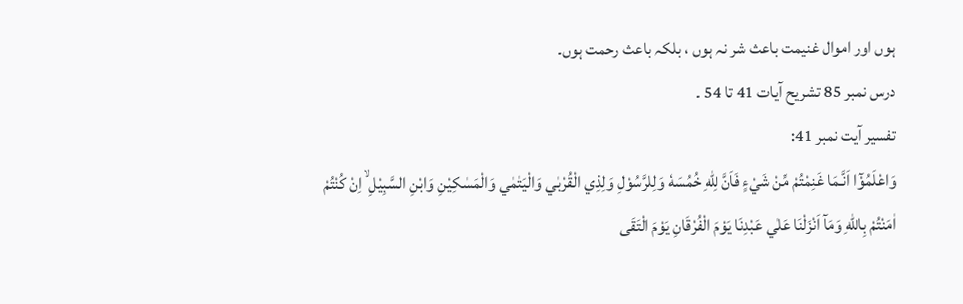ہوں اور اموال غنیمت باعث شر نہ ہوں ، بلکہ باعث رحمت ہوں۔
درس نمبر 85 تشریح آیات 41 تا 54 ۔
تفسیر آیت نمبر 41:
وَاعْلَمُوْٓا اَنَّـمَا غَنِمْتُمْ مِّنْ شَيْءٍ فَاَنَّ لِلّٰهِ خُمُسَهٗ وَلِلرَّسُوْلِ وَلِذِي الْقُرْبٰي وَالْيَتٰمٰي وَالْمَسٰكِيْنِ وَابْنِ السَّبِيْلِ ۙ اِنْ كُنْتُمْ اٰمَنْتُمْ بِاللّٰهِ وَمَآ اَنْزَلْنَا عَلٰي عَبْدِنَا يَوْمَ الْفُرْقَانِ يَوْمَ الْتَقَى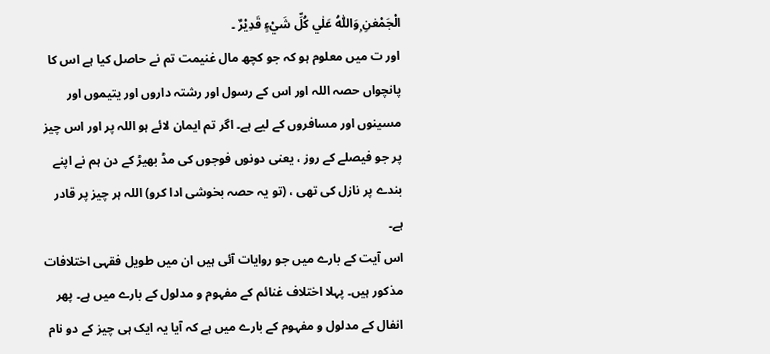الْجَمْعٰنِ ۭوَاللّٰهُ عَلٰي كُلِّ شَيْءٍ قَدِيْرٌ ۔
اور ت میں معلوم ہو کہ جو کچھ مال غنیمت تم نے حاصل کیا ہے اس کا پانچواں حصہ اللہ اور اس کے رسول اور رشتہ داروں اور یتیموں اور مسینوں اور مسافروں کے لیے ہے۔ اگر تم ایمان لائے ہو اللہ پر اور اس چیز پر جو فیصلے کے روز ، یعنی دونوں فوجوں کی مڈ بھیڑ کے دن ہم نے اپنے بندے پر نازل کی تھی ، (تو یہ حصہ بخوشی ادا کرو) اللہ ہر چیز پر قادر ہے۔
اس آیت کے بارے میں جو روایات آئی ہیں ان میں طویل فقہی اختلافات مذکور ہیں۔ پہلا اختلاف غنائم کے مفہوم و مدلول کے بارے میں ہے۔ پھر انفال کے مدلول و مفہوم کے بارے میں ہے کہ آیا یہ ایک ہی چیز کے دو نام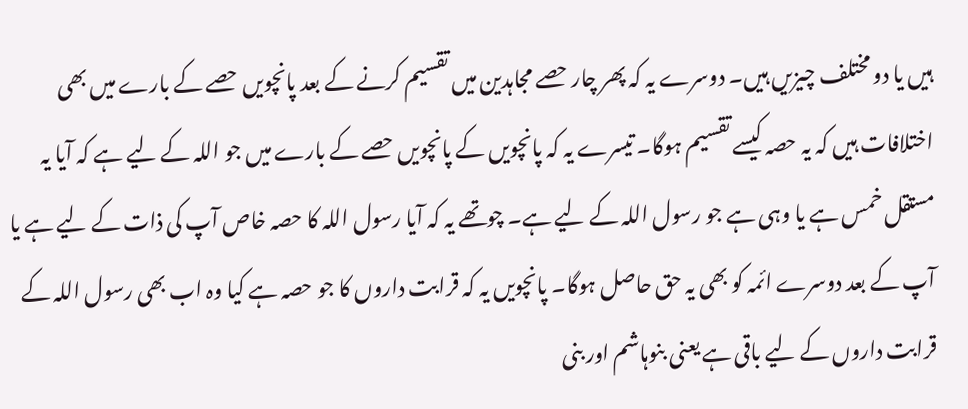ہیں یا دو مختلف چیزیں ہیں۔ دوسرے یہ کہ پھر چار حصے مجاہدین میں تقسیم کرنے کے بعد پانچویں حصے کے بارے میں بھی اختلافات ہیں کہ یہ حصہ کیسے تقسیم ہوگا۔ تیسرے یہ کہ پانچویں کے پانچویں حصے کے بارے میں جو اللہ کے لیے ہے کہ آیا یہ مستقل خمس ہے یا وہی ہے جو رسول اللہ کے لیے ہے۔ چوتھے یہ کہ آیا رسول اللہ کا حصہ خاص آپ کی ذات کے لیے ہے یا آپ کے بعد دوسرے ائمہ کو بھی یہ حق حاصل ہوگا۔ پانچویں یہ کہ قرابت داروں کا جو حصہ ہے کیا وہ اب بھی رسول اللہ کے قرابت داروں کے لیے باقی ہے یعنی بنوہاشم اور بنی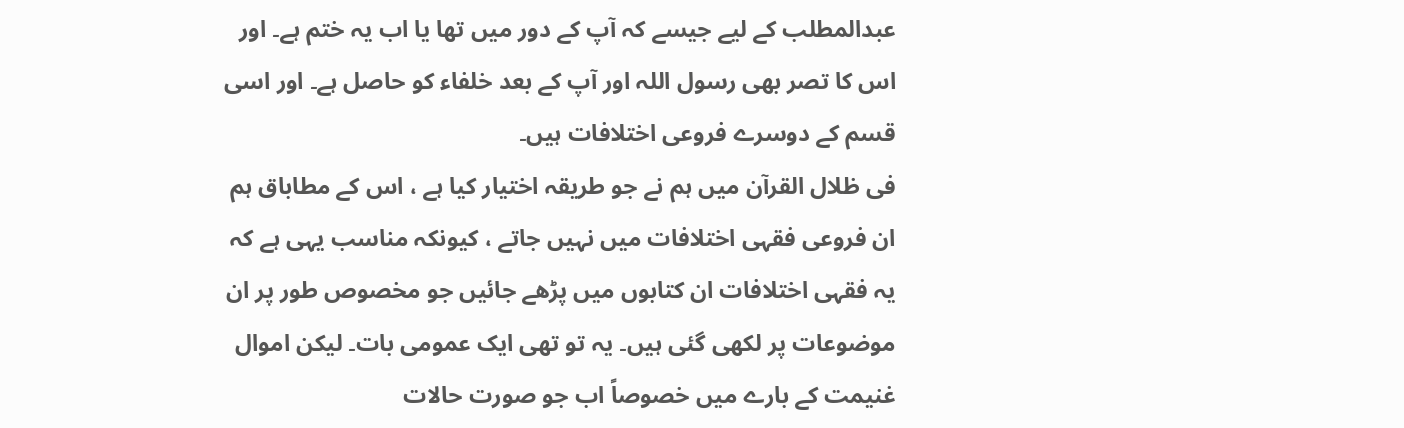عبدالمطلب کے لیے جیسے کہ آپ کے دور میں تھا یا اب یہ ختم ہے۔ اور اس کا تصر بھی رسول اللہ اور آپ کے بعد خلفاء کو حاصل ہے۔ اور اسی قسم کے دوسرے فروعی اختلافات ہیں۔
فی ظلال القرآن میں ہم نے جو طریقہ اختیار کیا ہے ، اس کے مطاباق ہم ان فروعی فقہی اختلافات میں نہیں جاتے ، کیونکہ مناسب یہی ہے کہ یہ فقہی اختلافات ان کتابوں میں پڑھے جائیں جو مخصوص طور پر ان موضوعات پر لکھی گئی ہیں۔ یہ تو تھی ایک عمومی بات۔ لیکن اموال غنیمت کے بارے میں خصوصاً اب جو صورت حالات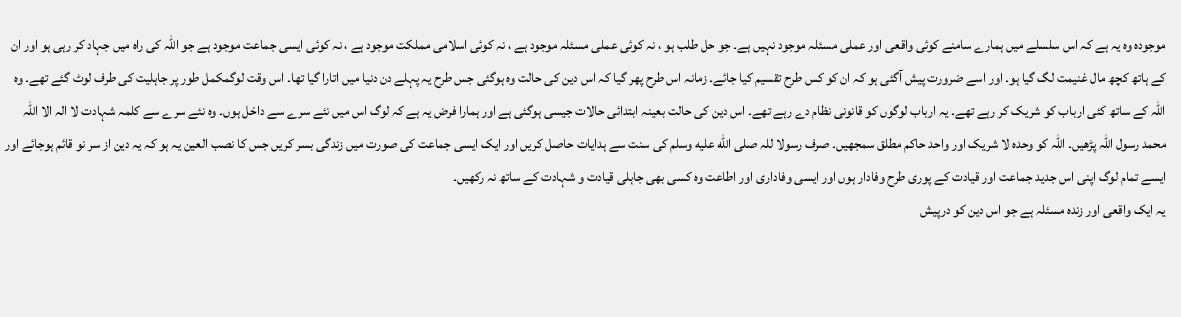موجودہ وہ یہ ہے کہ اس سلسلے میں ہمارے سامنے کوئی واقعی اور عملی مسئلہ موجود نہیں ہے۔ جو حل طلب ہو ، نہ کوئی عملی مسئلہ موجود ہے ، نہ کوئی اسلامی مملکت موجود ہے ، نہ کوئی ایسی جماعت موجود ہے جو اللہ کی راہ میں جہاد کر رہی ہو اور ان کے ہاتھ کچھ مال غنیمت لگ گیا ہو۔ اور اسے ضرورت پیش آگئی ہو کہ ان کو کس طرح تقسیم کیا جائے۔ زمانہ اس طرح پھر گیا کہ اس دین کی حالت وہ ہوگئی جس طرح یہ پہلے دن دنیا میں اتارا گیا تھا۔ اس وقت لوگمکمل طور پر جاہلیت کی طرف لوٹ گئے تھے۔ وہ اللہ کے ساتھ کئی ارباب کو شریک کر رہے تھے۔ یہ ارباب لوگوں کو قانونی نظام دے رہے تھے۔ اس دین کی حالت بعینہ ابتدائی حالات جیسی ہوگئی ہے اور ہمارا فرض یہ ہے کہ لوگ اس میں نئے سرے سے داخل ہوں۔ وہ نئے سرے سے کلمہ شہادت لا الہ الا اللہ محمد رسول اللہ پڑھیں۔ اللہ کو وحدہ لا شریک اور واحد حاکم مطلق سمجھیں۔ صرف رسولا للہ صلى الله عليه وسلم کی سنت سے ہدایات حاصل کریں اور ایک ایسی جماعت کی صورت میں زندگی بسر کریں جس کا نصب العین یہ ہو کہ یہ دین از سر نو قائم ہوجائے اور ایسے تمام لوگ اپنی اس جدید جماعت اور قیادت کے پوری طرح وفادار ہوں اور ایسی وفاداری اور اطاعت وہ کسی بھی جاہلی قیادت و شہادت کے ساتھ نہ رکھیں۔
یہ ایک واقعی اور زندہ مسئلہ ہے جو اس دین کو درپیش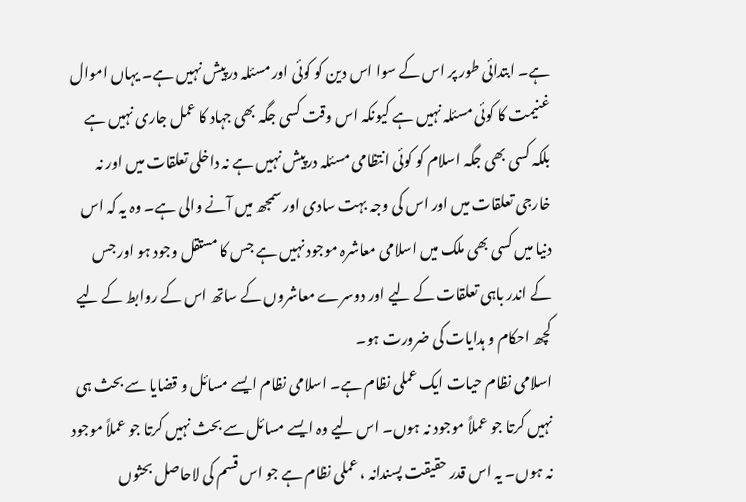ہے۔ ابتدائی طور پر اس کے سوا اس دین کو کوئی اور مسئلہ درپیش نہیں ہے۔ یہاں اموال غنیمت کا کوئی مسئلہ نہیں ہے کیونکہ اس وقت کسی جگہ بھی جہاد کا عمل جاری نہیں ہے بلکہ کسی بھی جگہ اسلام کو کوئی انتظامی مسئلہ درپیش نہیں ہے نہ داخلی تعلقات میں اور نہ خارجی تعلقات میں اور اس کی وجہ بہت سادی اور سمجھ میں آنے والی ہے۔ وہ یہ کہ اس دنیا میں کسی بھی ملک میں اسلامی معاشرہ موجود نہیں ہے جس کا مستقل وجود ہو اور جس کے اندر باہی تعلقات کے لیے اور دوسرے معاشروں کے ساتھ اس کے روابط کے لیے کچھ احکام و ہدایات کی ضرورت ہو۔
اسلامی نظام حیات ایک عملی نظام ہے۔ اسلامی نظام ایسے مسائل و قضایا سے بحث ہی نہیں کرتا جو عملاً موجود نہ ہوں۔ اس لیے وہ ایسے مسائل سے بحث نہیں کرتا جو عملاً موجود نہ ہوں۔ یہ اس قدر حقیقت پسندانہ ، عملی نظام ہے جو اس قسم کی لاحاصل بحثوں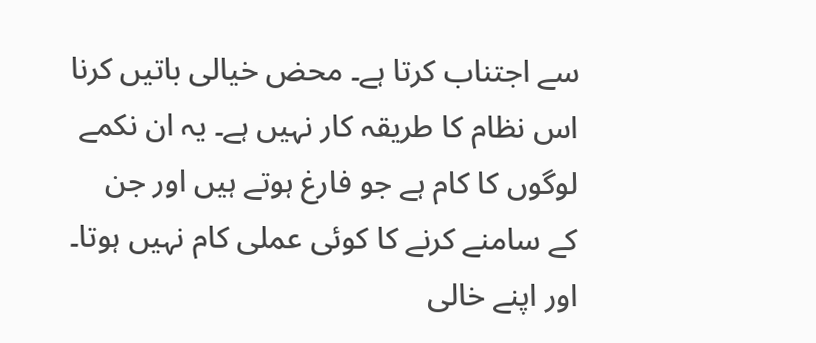سے اجتناب کرتا ہے۔ محض خیالی باتیں کرنا اس نظام کا طریقہ کار نہیں ہے۔ یہ ان نکمے لوگوں کا کام ہے جو فارغ ہوتے ہیں اور جن کے سامنے کرنے کا کوئی عملی کام نہیں ہوتا۔ اور اپنے خالی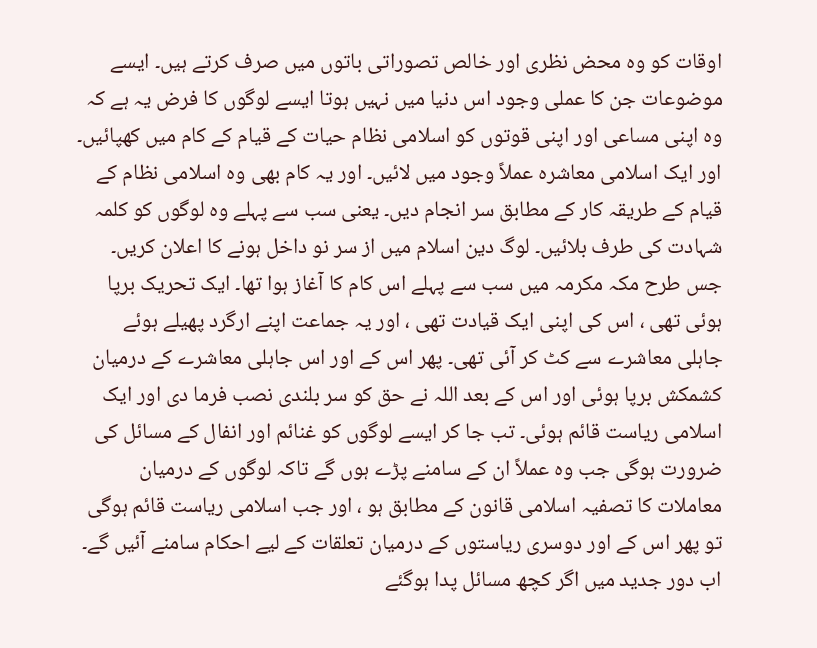اوقات کو وہ محض نظری اور خالص تصوراتی باتوں میں صرف کرتے ہیں۔ ایسے موضوعات جن کا عملی وجود اس دنیا میں نہیں ہوتا ایسے لوگوں کا فرض یہ ہے کہ وہ اپنی مساعی اور اپنی قوتوں کو اسلامی نظام حیات کے قیام کے کام میں کھپائیں۔ اور ایک اسلامی معاشرہ عملاً وجود میں لائیں۔ اور یہ کام بھی وہ اسلامی نظام کے قیام کے طریقہ کار کے مطابق سر انجام دیں۔ یعنی سب سے پہلے وہ لوگوں کو کلمہ شہادت کی طرف بلائیں۔ لوگ دین اسلام میں از سر نو داخل ہونے کا اعلان کریں۔ جس طرح مکہ مکرمہ میں سب سے پہلے اس کام کا آغاز ہوا تھا۔ ایک تحریک برپا ہوئی تھی ، اس کی اپنی ایک قیادت تھی ، اور یہ جماعت اپنے ارگرد پھیلے ہوئے جاہلی معاشرے سے کٹ کر آئی تھی۔ پھر اس کے اور اس جاہلی معاشرے کے درمیان کشمکش برپا ہوئی اور اس کے بعد اللہ نے حق کو سر بلندی نصب فرما دی اور ایک اسلامی ریاست قائم ہوئی۔ تب جا کر ایسے لوگوں کو غنائم اور انفال کے مسائل کی ضرورت ہوگی جب وہ عملاً ان کے سامنے پڑے ہوں گے تاکہ لوگوں کے درمیان معاملات کا تصفیہ اسلامی قانون کے مطابق ہو ، اور جب اسلامی ریاست قائم ہوگی تو پھر اس کے اور دوسری ریاستوں کے درمیان تعلقات کے لیے احکام سامنے آئیں گے۔ اب دور جدید میں اگر کچھ مسائل پدا ہوگئے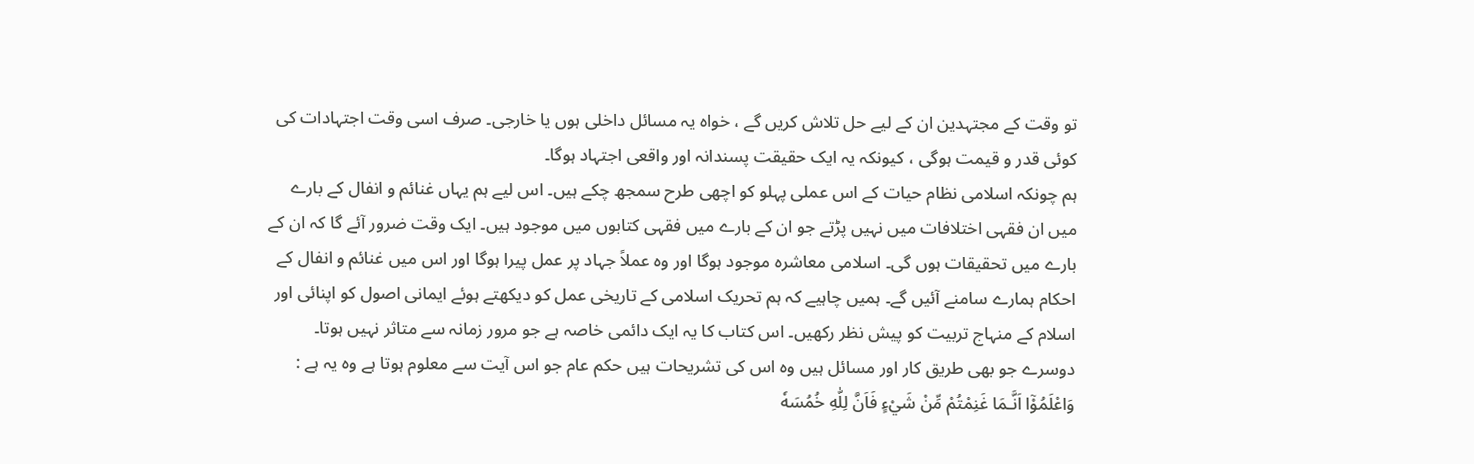تو وقت کے مجتہدین ان کے لیے حل تلاش کریں گے ، خواہ یہ مسائل داخلی ہوں یا خارجی۔ صرف اسی وقت اجتہادات کی کوئی قدر و قیمت ہوگی ، کیونکہ یہ ایک حقیقت پسندانہ اور واقعی اجتہاد ہوگا۔
ہم چونکہ اسلامی نظام حیات کے اس عملی پہلو کو اچھی طرح سمجھ چکے ہیں۔ اس لیے ہم یہاں غنائم و انفال کے بارے میں ان فقہی اختلافات میں نہیں پڑتے جو ان کے بارے میں فقہی کتابوں میں موجود ہیں۔ ایک وقت ضرور آئے گا کہ ان کے بارے میں تحقیقات ہوں گی۔ اسلامی معاشرہ موجود ہوگا اور وہ عملاً جہاد پر عمل پیرا ہوگا اور اس میں غنائم و انفال کے احکام ہمارے سامنے آئیں گے۔ ہمیں چاہیے کہ ہم تحریک اسلامی کے تاریخی عمل کو دیکھتے ہوئے ایمانی اصول کو اپنائی اور اسلام کے منہاج تربیت کو پیش نظر رکھیں۔ اس کتاب کا یہ ایک دائمی خاصہ ہے جو مرور زمانہ سے متاثر نہیں ہوتا۔ دوسرے جو بھی طریق کار اور مسائل ہیں وہ اس کی تشریحات ہیں حکم عام جو اس آیت سے معلوم ہوتا ہے وہ یہ ہے : وَاعْلَمُوْٓا اَنَّـمَا غَنِمْتُمْ مِّنْ شَيْءٍ فَاَنَّ لِلّٰهِ خُمُسَهٗ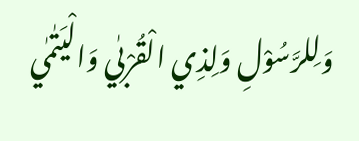وَلِلرَّسُوْلِ وَلِذِي الْقُرْبٰي وَالْيَتٰمٰي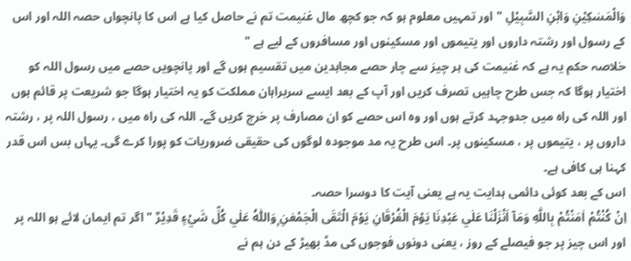وَالْمَسٰكِيْنِ وَابْنِ السَّبِيْلِ " اور تمہیں معلوم ہو کہ جو کچھ مال غنیمت تم نے حاصل کیا ہے اس کا پانچواں حصہ اللہ اور اس کے رسول اور رشتہ داروں اور یتیموں اور مسکینوں اور مسافروں کے لیے ہے "
خلاصہ حکم یہ ہے کہ غنیمت کی ہر چیز سے چار حصے مجاہدین میں تقسیم ہوں گے اور پانچویں حصے میں رسول اللہ کو اختیار ہوگا کہ جس طرح چاہیں تصرف کریں اور آپ کے بعد ایسے سربراہان مملکت کو یہ اختیار ہوگا جو شریعت پر قائم ہوں اور اللہ کی راہ میں جدوجہد کرتے ہوں اور وہ اس حصے کو ان مصارف پر خرچ کریں گے۔ اللہ کی راہ میں ، رسول اللہ پر ، رشتہ داروں پر ، یتیموں پر ، مسکینوں پر۔ اس طرح یہ مد موجودہ لوگوں کی حقیقی ضروریات کو پورا کرے گی۔ یہاں بس اس قدر کہنا ہی کافی ہے۔
اس کے بعد کوئی دائمی ہدایت یہ ہے یعنی آیت کا دوسرا حصہ۔
اِنْ كُنْتُمْ اٰمَنْتُمْ بِاللّٰهِ وَمَآ اَنْزَلْنَا عَلٰي عَبْدِنَا يَوْمَ الْفُرْقَانِ يَوْمَ الْتَقَى الْجَمْعٰنِ ۭوَاللّٰهُ عَلٰي كُلِّ شَيْءٍ قَدِيْرٌ " اگر تم ایمان لائے ہو اللہ پر اور اس چیز پر جو فیصلے کے روز ، یعنی دونوں فوجوں کی مڈ بھیڑ کے دن ہم نے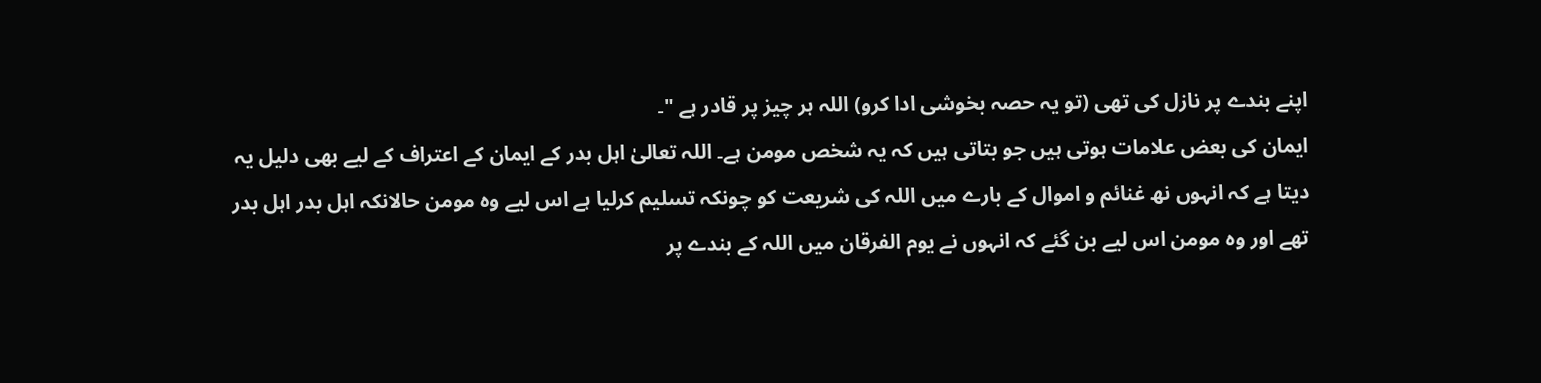اپنے بندے پر نازل کی تھی (تو یہ حصہ بخوشی ادا کرو) اللہ ہر چیز پر قادر ہے "۔
ایمان کی بعض علامات ہوتی ہیں جو بتاتی ہیں کہ یہ شخص مومن ہے۔ اللہ تعالیٰ اہل بدر کے ایمان کے اعتراف کے لیے بھی دلیل یہ دیتا ہے کہ انہوں نھ غنائم و اموال کے بارے میں اللہ کی شریعت کو چونکہ تسلیم کرلیا ہے اس لیے وہ مومن حالانکہ اہل بدر اہل بدر تھے اور وہ مومن اس لیے بن گئے کہ انہوں نے یوم الفرقان میں اللہ کے بندے پر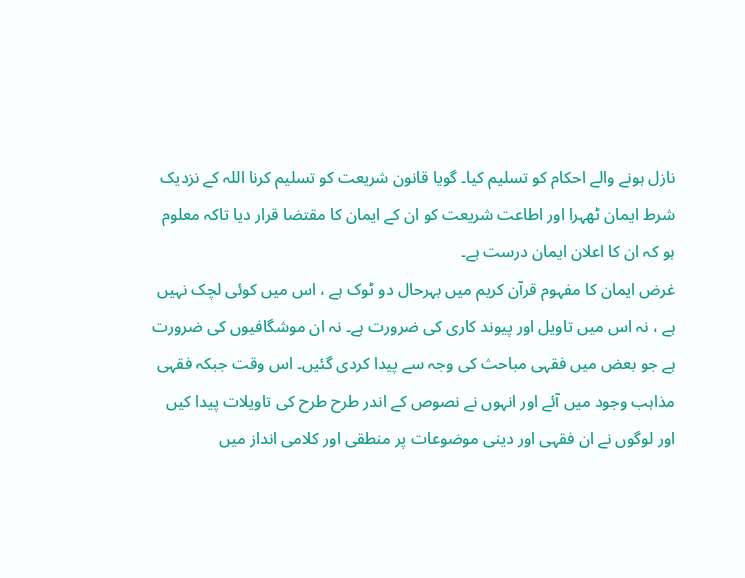نازل ہونے والے احکام کو تسلیم کیا۔ گویا قانون شریعت کو تسلیم کرنا اللہ کے نزدیک شرط ایمان ٹھہرا اور اطاعت شریعت کو ان کے ایمان کا مقتضا قرار دیا تاکہ معلوم ہو کہ ان کا اعلان ایمان درست ہے۔
غرض ایمان کا مفہوم قرآن کریم میں بہرحال دو ٹوک ہے ، اس میں کوئی لچک نہیں ہے ، نہ اس میں تاویل اور پیوند کاری کی ضرورت ہے۔ نہ ان موشگافیوں کی ضرورت ہے جو بعض میں فقہی مباحث کی وجہ سے پیدا کردی گئیں۔ اس وقت جبکہ فقہی مذاہب وجود میں آئے اور انہوں نے نصوص کے اندر طرح طرح کی تاویلات پیدا کیں اور لوگوں نے ان فقہی اور دینی موضوعات پر منطقی اور کلامی انداز میں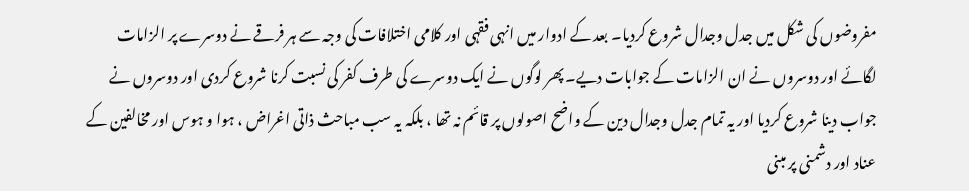مفروضوں کی شکل میں جدل وجدال شروع کردیا۔ بعد کے ادوار میں انہی فقہی اور کلامی اختلافات کی وجہ سے ہر فرقے نے دوسرے پر الزامات لگائے اور دوسروں نے ان الزامات کے جوابات دیے۔ پھر لوگوں نے ایک دوسرے کی طرف کفر کی نسبت کرنا شروع کردی اور دوسروں نے جواب دینا شروع کردیا اور یہ تمام جدل وجدال دین کے واضح اصولوں پر قائم نہ تھا ، بلکہ یہ سب مباحث ذاتی اغراض ، ہوا و ہوس اور مخالفین کے عناد اور دشمنی پر مبنی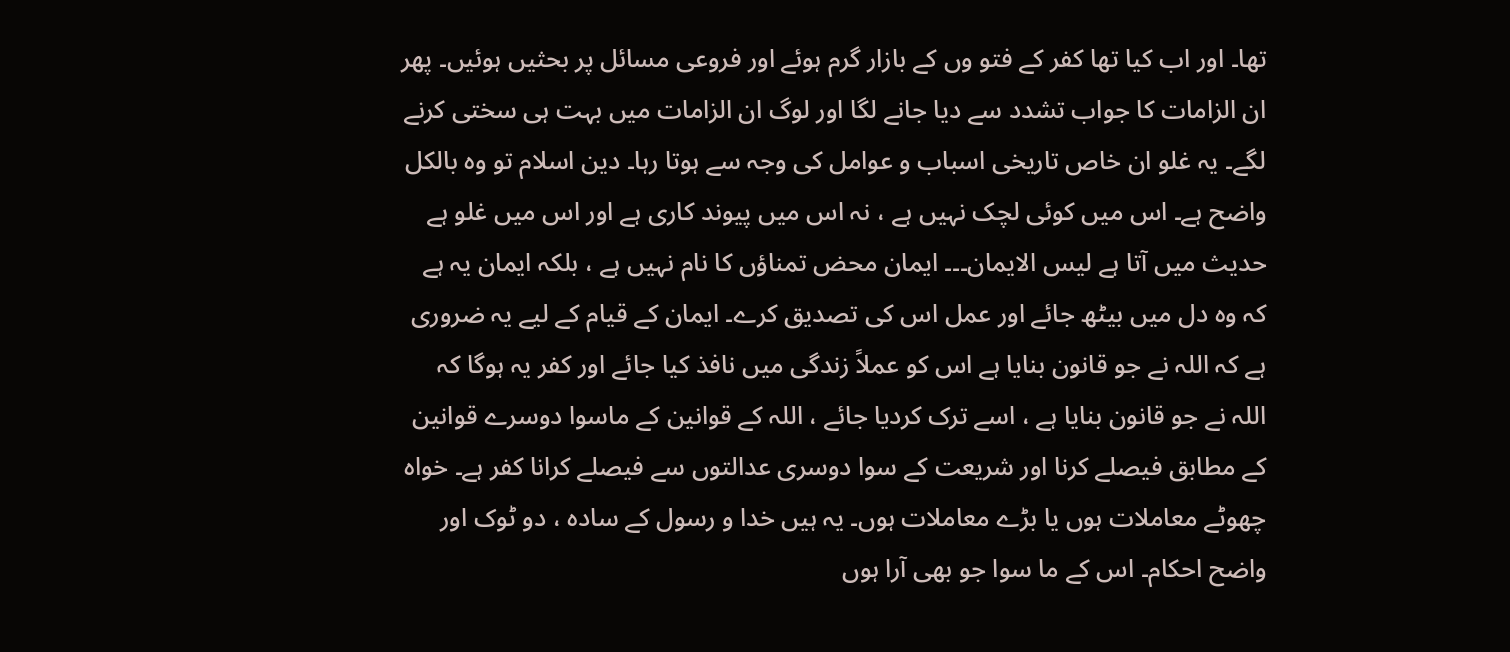تھا۔ اور اب کیا تھا کفر کے فتو وں کے بازار گرم ہوئے اور فروعی مسائل پر بحثیں ہوئیں۔ پھر ان الزامات کا جواب تشدد سے دیا جانے لگا اور لوگ ان الزامات میں بہت ہی سختی کرنے لگے۔ یہ غلو ان خاص تاریخی اسباب و عوامل کی وجہ سے ہوتا رہا۔ دین اسلام تو وہ بالکل واضح ہے۔ اس میں کوئی لچک نہیں ہے ، نہ اس میں پیوند کاری ہے اور اس میں غلو ہے حدیث میں آتا ہے لیس الایمان۔۔۔ ایمان محض تمناؤں کا نام نہیں ہے ، بلکہ ایمان یہ ہے کہ وہ دل میں بیٹھ جائے اور عمل اس کی تصدیق کرے۔ ایمان کے قیام کے لیے یہ ضروری ہے کہ اللہ نے جو قانون بنایا ہے اس کو عملاً زندگی میں نافذ کیا جائے اور کفر یہ ہوگا کہ اللہ نے جو قانون بنایا ہے ، اسے ترک کردیا جائے ، اللہ کے قوانین کے ماسوا دوسرے قوانین کے مطابق فیصلے کرنا اور شریعت کے سوا دوسری عدالتوں سے فیصلے کرانا کفر ہے۔ خواہ چھوٹے معاملات ہوں یا بڑے معاملات ہوں۔ یہ ہیں خدا و رسول کے سادہ ، دو ٹوک اور واضح احکام۔ اس کے ما سوا جو بھی آرا ہوں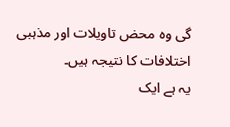گی وہ محض تاویلات اور مذہبی اختلافات کا نتیجہ ہیں۔
یہ ہے ایک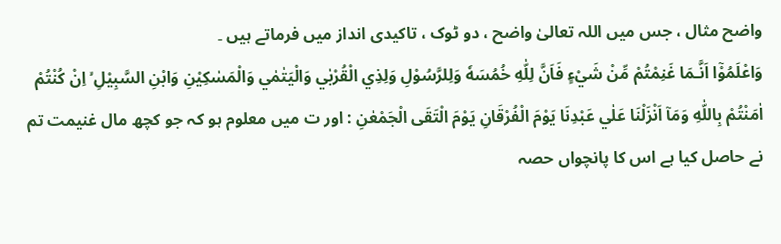واضح مثال ، جس میں اللہ تعالیٰ واضح ، دو ٹوک ، تاکیدی انداز میں فرماتے ہیں ۔
وَاعْلَمُوْٓا اَنَّـمَا غَنِمْتُمْ مِّنْ شَيْءٍ فَاَنَّ لِلّٰهِ خُمُسَهٗ وَلِلرَّسُوْلِ وَلِذِي الْقُرْبٰي وَالْيَتٰمٰي وَالْمَسٰكِيْنِ وَابْنِ السَّبِيْلِ ۙ اِنْ كُنْتُمْ اٰمَنْتُمْ بِاللّٰهِ وَمَآ اَنْزَلْنَا عَلٰي عَبْدِنَا يَوْمَ الْفُرْقَانِ يَوْمَ الْتَقَى الْجَمْعٰنِ : اور ت میں معلوم ہو کہ جو کچھ مال غنیمت تم نے حاصل کیا ہے اس کا پانچواں حصہ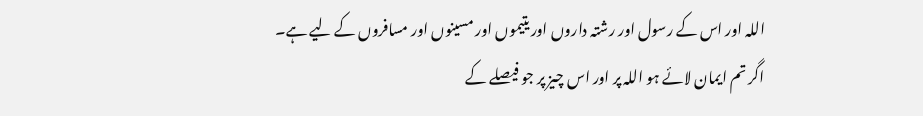اللہ اور اس کے رسول اور رشتہ داروں اور یتیموں اور مسینوں اور مسافروں کے لیے ہے۔ اگر تم ایمان لائے ہو اللہ پر اور اس چیز پر جو فیصلے کے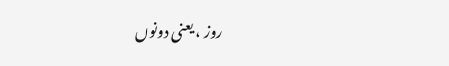روز ، یعنی دونوں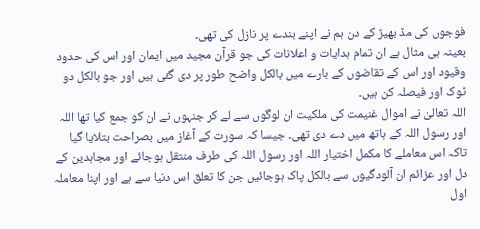فوجوں کی مڈ بھیڑ کے دن ہم نے اپنے بندے پر نازل کی تھی۔
بعینہ ہی مثال ہے ان تمام ہدایات و اعلانات کی جو قرآن مجید میں ایمان اور اس کی حدود وقیود اور اس کے تقاضوں کے بارے میں بالکل واضح طور پر دی گئی ہیں اور جو بالکل دو ٹوک اور فیصلہ کن ہیں۔
اللہ تعالیٰ نے اموال غنیمت کی ملکیت ان لوگوں سے لے کر جنہوں نے ان کو جمع کیا تھا اللہ اور رسول اللہ کے ہاتھ میں دے دی تھی۔ جیسا کہ سورت کے آغاز میں بصراحت بتلایا گیا تاکہ اس معاملے کا مکمل اختیار اللہ اور رسول اللہ کی طرف منتقل ہوجائے اور مجاہدین کے دل اور عزائم ان آلودگیوں سے بالکل پاک ہوجائیں جن کا تعلق اس دنیا سے ہے اور اپنا معاملہ اول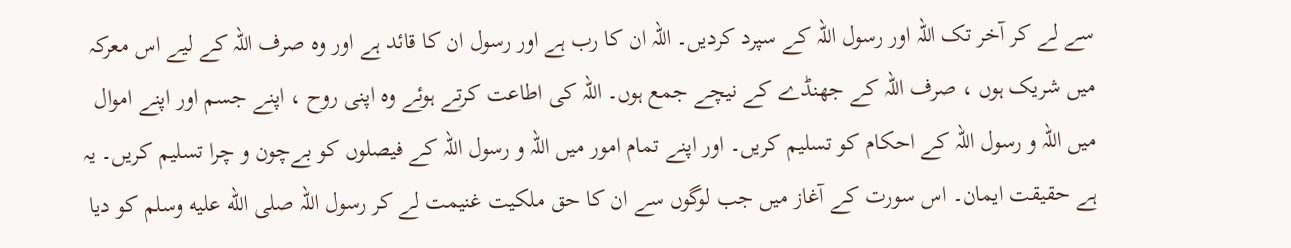سے لے کر آخر تک اللہ اور رسول اللہ کے سپرد کردیں۔ اللہ ان کا رب ہے اور رسول ان کا قائد ہے اور وہ صرف اللہ کے لیے اس معرکہ میں شریک ہوں ، صرف اللہ کے جھنڈے کے نیچے جمع ہوں۔ اللہ کی اطاعت کرتے ہوئے وہ اپنی روح ، اپنے جسم اور اپنے اموال میں اللہ و رسول اللہ کے احکام کو تسلیم کریں۔ اور اپنے تمام امور میں اللہ و رسول اللہ کے فیصلوں کو بےچون و چرا تسلیم کریں۔ یہ ہے حقیقت ایمان۔ اس سورت کے آغاز میں جب لوگوں سے ان کا حق ملکیت غنیمت لے کر رسول اللہ صلى الله عليه وسلم کو دیا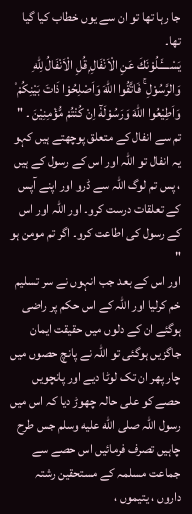جا رہا تھا تو ان سے یوں خطاب کیا گیا تھا۔
يَسْــــَٔـلُوْنَكَ عَنِ الْاَنْفَالِ ۭقُلِ الْاَنْفَالُ لِلّٰهِ وَالرَّسُوْلِ ۚ فَاتَّقُوا اللّٰهَ وَاَصْلِحُوْا ذَاتَ بَيْنِكُمْ ۠ وَاَطِيْعُوا اللّٰهَ وَرَسُوْلَهٗٓ اِنْ كُنْتُمْ مُّؤْمِنِيْنَ ۔ " تم سے انفال کے متعلق پوچھتے ہیں کہو یہ انفال تو اللہ اور اس کے رسول کے ہیں ، پس تم لوگ اللہ سے ڈرو اور اپنے آپس کے تعلقات درست کرو۔ اور اللہ اور اس کے رسول کی اطاعت کرو۔ اگر تم مومن ہو "
اور اس کے بعد جب انہوں نے سر تسلیم خم کرلیا اور اللہ کے اس حکم پر راضی ہوگئے ان کے دلوں میں حقیقت ایمان جاگزیں ہوگئی تو اللہ نے پانچ حصوں میں چار پھر ان تک لوٹا دیے اور پانچویں حصے کو علی حالہ چھوڑ دیا کہ اس میں رسول اللہ صلى الله عليه وسلم جس طرح چاہیں تصرف فرمائیں اس حصے سے جماعت مسلمہ کے مستحقین رشتہ داروں ، یتیموں ،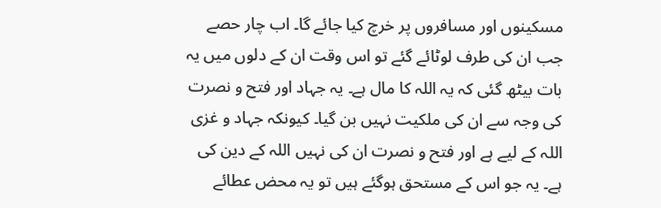مسکینوں اور مسافروں پر خرچ کیا جائے گا۔ اب چار حصے جب ان کی طرف لوٹائے گئے تو اس وقت ان کے دلوں میں یہ بات بیٹھ گئی کہ یہ اللہ کا مال ہے۔ یہ جہاد اور فتح و نصرت کی وجہ سے ان کی ملکیت نہیں بن گیا۔ کیونکہ جہاد و غزی اللہ کے لیے ہے اور فتح و نصرت ان کی نہیں اللہ کے دین کی ہے۔ یہ جو اس کے مستحق ہوگئے ہیں تو یہ محض عطائے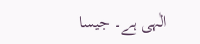الٰہی ہے۔ جیسا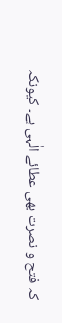کہ فتح و نصرت بھی عطائے الٰہی ہے۔ کیونکہ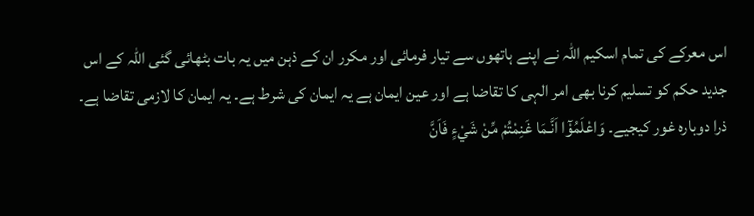اس معرکے کی تمام اسکیم اللہ نے اپنے ہاتھوں سے تیار فرمائی اور مکرر ان کے ذہن میں یہ بات بٹھائی گئی اللہ کے اس جدید حکم کو تسلیم کرنا بھی امر الہی کا تقاضا ہے اور عین ایمان ہے یہ ایمان کی شرط ہے۔ یہ ایمان کا لازمی تقاضا ہے۔ ذرا دوبارہ غور کیجیے۔ وَاعْلَمُوْٓا اَنَّـمَا غَنِمْتُمْ مِّنْ شَيْءٍ فَاَنَّ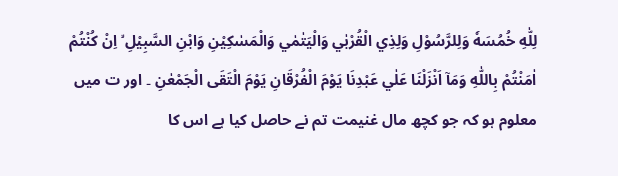لِلّٰهِ خُمُسَهٗ وَلِلرَّسُوْلِ وَلِذِي الْقُرْبٰي وَالْيَتٰمٰي وَالْمَسٰكِيْنِ وَابْنِ السَّبِيْلِ ۙ اِنْ كُنْتُمْ اٰمَنْتُمْ بِاللّٰهِ وَمَآ اَنْزَلْنَا عَلٰي عَبْدِنَا يَوْمَ الْفُرْقَانِ يَوْمَ الْتَقَى الْجَمْعٰنِ ۔ اور ت میں معلوم ہو کہ جو کچھ مال غنیمت تم نے حاصل کیا ہے اس کا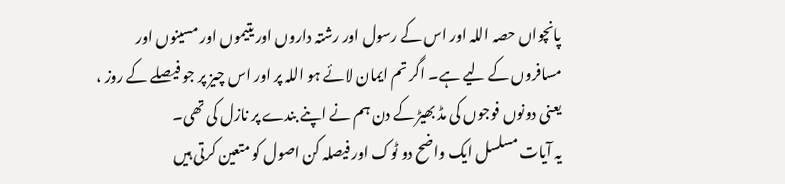پانچواں حصہ اللہ اور اس کے رسول اور رشتہ داروں اور یتیموں اور مسینوں اور مسافروں کے لیے ہے۔ اگر تم ایمان لائے ہو اللہ پر اور اس چیز پر جو فیصلے کے روز ، یعنی دونوں فوجوں کی مڈ بھیڑ کے دن ہم نے اپنے بندے پر نازل کی تھی۔
یہ آیات مسلسل ایک واضح دو ٹوک اور فیصلہ کن اصول کو متعین کرتی ہیں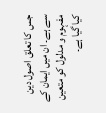جس کا تعلق اصول دین سے ہے۔ ان میں ایمان کے مفہوم و مدلول کو متعین کیا گیا ہے۔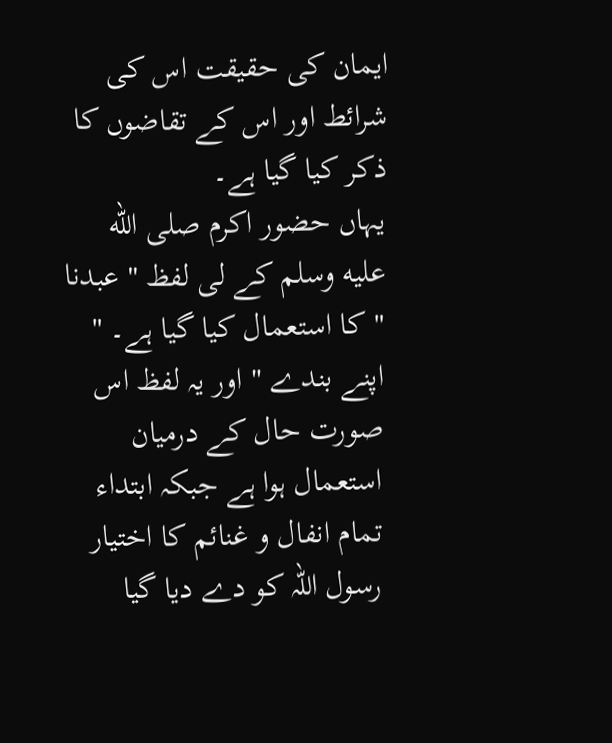ایمان کی حقیقت اس کی شرائط اور اس کے تقاضوں کا ذکر کیا گیا ہے۔
یہاں حضور اکرم صلى الله عليه وسلم کے لی لفظ " عبدنا " کا استعمال کیا گیا ہے۔ " اپنے بندے " اور یہ لفظ اس صورت حال کے درمیان استعمال ہوا ہے جبکہ ابتداء تمام انفال و غنائم کا اختیار رسول اللہ کو دے دیا گیا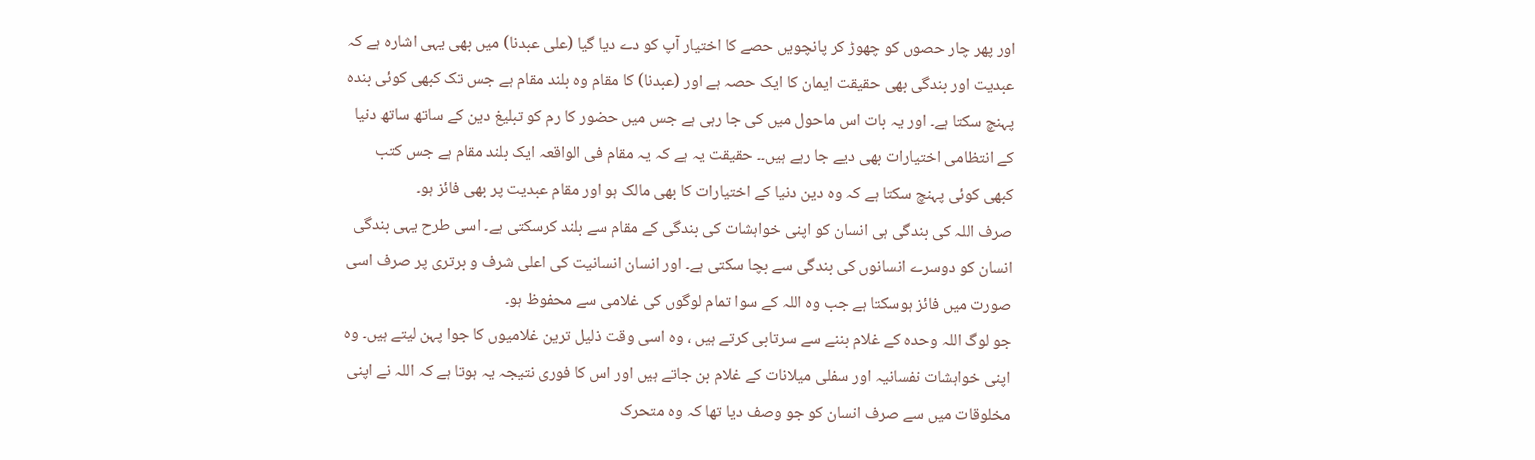اور پھر چار حصوں کو چھوڑ کر پانچویں حصے کا اختیار آپ کو دے دیا گیا (علی عبدنا) میں بھی یہی اشارہ ہے کہ عبدیت اور بندگی بھی حقیقت ایمان کا ایک حصہ ہے اور (عبدنا) کا مقام وہ بلند مقام ہے جس تک کبھی کوئی بندہ پہنچ سکتا ہے۔ اور یہ بات اس ماحول میں کی جا رہی ہے جس میں حضور کا رم کو تبلیغ دین کے ساتھ ساتھ دنیا کے انتظامی اختیارات بھی دیے جا رہے ہیں۔۔ حقیقت یہ ہے کہ یہ مقام فی الواقعہ ایک بلند مقام ہے جس کتب کبھی کوئی پہنچ سکتا ہے کہ وہ دین دنیا کے اختیارات کا بھی مالک ہو اور مقام عبدیت پر بھی فائز ہو۔
صرف اللہ کی بندگی ہی انسان کو اپنی خواہشات کی بندگی کے مقام سے بلند کرسکتی ہے۔ اسی طرح یہی بندگی انسان کو دوسرے انسانوں کی بندگی سے بچا سکتی ہے۔ اور انسان انسانیت کی اعلی شرف و برتری پر صرف اسی صورت میں فائز ہوسکتا ہے جب وہ اللہ کے سوا تمام لوگوں کی غلامی سے محفوظ ہو۔
جو لوگ اللہ وحدہ کے غلام بننے سے سرتابی کرتے ہیں ، وہ اسی وقت ذلیل ترین غلامیوں کا جوا پہن لیتے ہیں۔ وہ اپنی خواہشات نفسانیہ اور سفلی میلانات کے غلام بن جاتے ہیں اور اس کا فوری نتیجہ یہ ہوتا ہے کہ اللہ نے اپنی مخلوقات میں سے صرف انسان کو جو وصف دیا تھا کہ وہ متحرک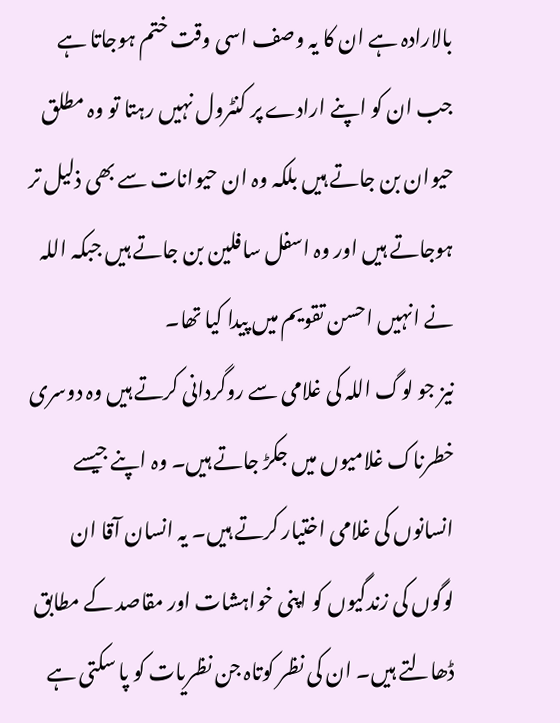بالارادہ ہے ان کا یہ وصف اسی وقت ختم ہوجاتا ہے جب ان کو اپنے ارادے پر کنٹرول نہیں رہتا تو وہ مطلق حیوان بن جاتے ہیں بلکہ وہ ان حیوانات سے بھی ذلیل تر ہوجاتے ہیں اور وہ اسفل سافلین بن جاتے ہیں جبکہ اللہ نے انہیں احسن تقویم میں پیدا کیا تھا۔
نیز جو لوگ اللہ کی غلامی سے روگردانی کرتے ہیں وہ دوسری خطرناک غلامیوں میں جکڑ جاتے ہیں۔ وہ اپنے جیسے انسانوں کی غلامی اختیار کرتے ہیں۔ یہ انسان آقا ان لوگوں کی زندگیوں کو اپنی خواہشات اور مقاصد کے مطابق ڈھالتے ہیں۔ ان کی نظر کوتاہ جن نظریات کو پا سکتی ہے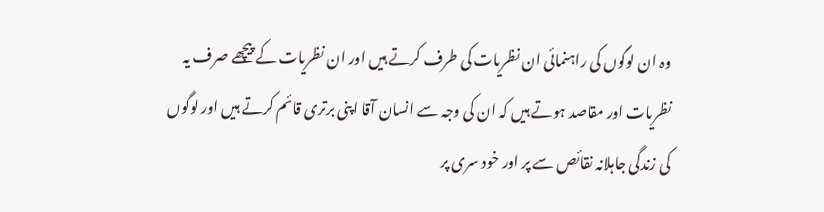وہ ان لوگوں کی راہنمائی ان نظریات کی طرف کرتے ہیں اور ان نظریات کے پیچھے صرف یہ نظریات اور مقاصد ہوتے ہیں کہ ان کی وجہ سے انسان آقا اپنی برتری قائم کرتے ہیں اور لوگوں کی زندگی جاہلانہ نقائص سے پر اور خود سری پر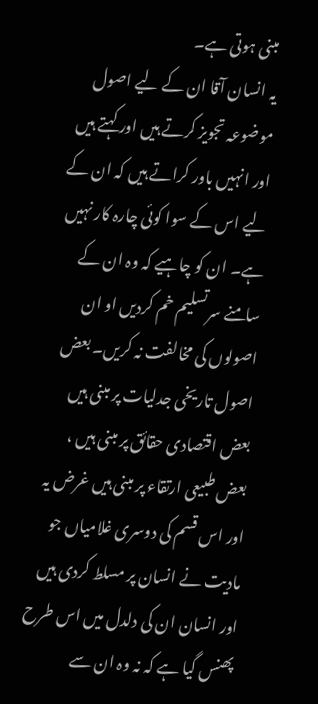مبنی ہوتی ہے۔
یہ انسان آقا ان کے لیے اصول موضوعہ تجویز کرتے ہیں اور کہتے ہیں اور انہیں باور کراتے ہیں کہ ان کے لیے اس کے سوا کوئی چارہ کار نہیں ہے۔ ان کو چاہیے کہ وہ ان کے سامنے سرتسلیم خم کردیں او ان اصولوں کی مخالفت نہ کریں۔ بعض اصول تاریخی جدلیات پر مبنی ہیں بعض اقتصادی حقائق پر مبنی ہیں ، بعض طبیعی ارتقاء پر مبنی ہیں غرض یہ اور اس قسم کی دوسری غلامیاں جو مادیت نے انسان پر مسلط کردی ہیں اور انسان ان کی دلدل میں اس طرح پھنس گیا ہے کہ نہ وہ ان سے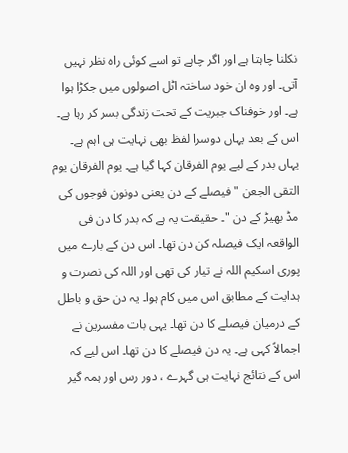نکلنا چاہتا ہے اور اگر چاہے تو اسے کوئی راہ نظر نہیں آتی۔ اور وہ ان خود ساختہ اٹل اصولوں میں جکڑا ہوا ہے۔ اور خوفناک جبریت کے تحت زندگی بسر کر رہا ہے۔
اس کے بعد یہاں دوسرا لفظ بھی نہایت ہی اہم ہے۔ یہاں بدر کے لیے یوم الفرقان کہا گیا ہے۔ یوم الفرقان یوم التقی الجعن " فیصلے کے دن یعنی دونون فوجوں کی مڈ بھیڑ کے دن "۔ حقیقت یہ ہے کہ بدر کا دن فی الواقعہ ایک فیصلہ کن دن تھا۔ اس دن کے بارے میں پوری اسکیم اللہ نے تیار کی تھی اور اللہ کی نصرت و ہدایت کے مطابق اس میں کام ہوا۔ یہ دن حق و باطل کے درمیان فیصلے کا دن تھا۔ یہی بات مفسرین نے اجمالاً کہی ہے۔ یہ دن فیصلے کا دن تھا۔ اس لیے کہ اس کے نتائج نہایت ہی گہرے ، دور رس اور ہمہ گیر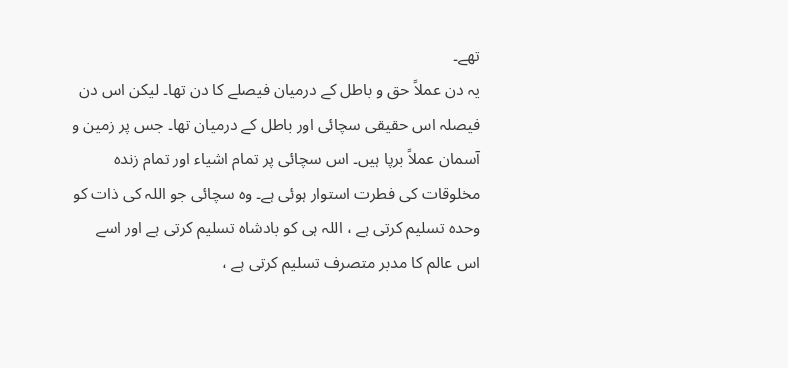تھے۔
یہ دن عملاً حق و باطل کے درمیان فیصلے کا دن تھا۔ لیکن اس دن فیصلہ اس حقیقی سچائی اور باطل کے درمیان تھا۔ جس پر زمین و آسمان عملاً برپا ہیں۔ اس سچائی پر تمام اشیاء اور تمام زندہ مخلوقات کی فطرت استوار ہوئی ہے۔ وہ سچائی جو اللہ کی ذات کو وحدہ تسلیم کرتی ہے ، اللہ ہی کو بادشاہ تسلیم کرتی ہے اور اسے اس عالم کا مدبر متصرف تسلیم کرتی ہے ،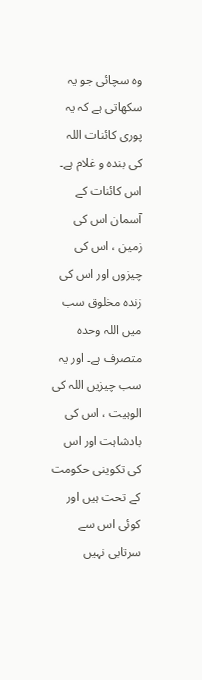وہ سچائی جو یہ سکھاتی ہے کہ یہ پوری کائنات اللہ کی بندہ و غلام ہے۔ اس کائنات کے آسمان اس کی زمین ، اس کی چیزوں اور اس کی زندہ مخلوق سب میں اللہ وحدہ متصرف ہے۔ اور یہ سب چیزیں اللہ کی الوہیت ، اس کی بادشاہت اور اس کی تکوینی حکومت کے تحت ہیں اور کوئی اس سے سرتابی نہیں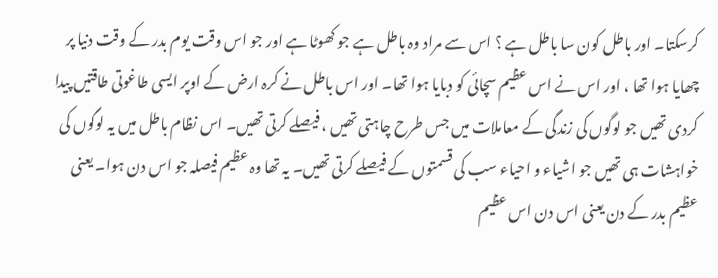کرسکتا۔ اور باطل کون سا باطل ہے ؟ اس سے مراد وہ باطل ہے جو کھوٹا ہے اور جو اس وقت یوم بدر کے وقت دنیا پر چھایا ہوا تھا ، اور اس نے اس عظیم سچائی کو دبایا ہوا تھا۔ اور اس باطل نے کرہ ارض کے اوپر ایسی طاغوتی طاقتیں پیدا کردی تھیں جو لوگوں کی زندگی کے معاملات میں جس طرح چاہتی تھیں ، فیصلے کرتی تھیں۔ اس نظام باطل میں یہ لوگوں کی خواہشات ہی تھیں جو اشیاء و احیاء سب کی قسمتوں کے فیصلے کرتی تھیں۔ یہ تھا وہ عظیم فیصلہ جو اس دن ہوا۔ یعنی عظیم بدر کے دن یعنی اس دن اس عظیم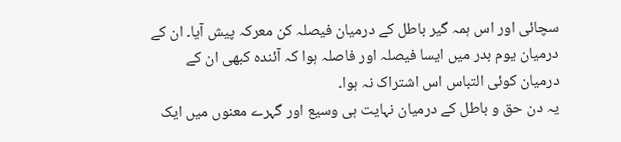سچائی اور اس ہمہ گیر باطل کے درمیان فیصلہ کن معرکہ پیش آیا۔ ان کے درمیان یوم بدر میں ایسا فیصلہ اور فاصلہ ہوا کہ آئندہ کبھی ان کے درمیان کوئی التباس اس اشتراک نہ ہوا۔
یہ دن حق و باطل کے درمیان نہایت ہی وسیع اور گہرے معنوں میں ایک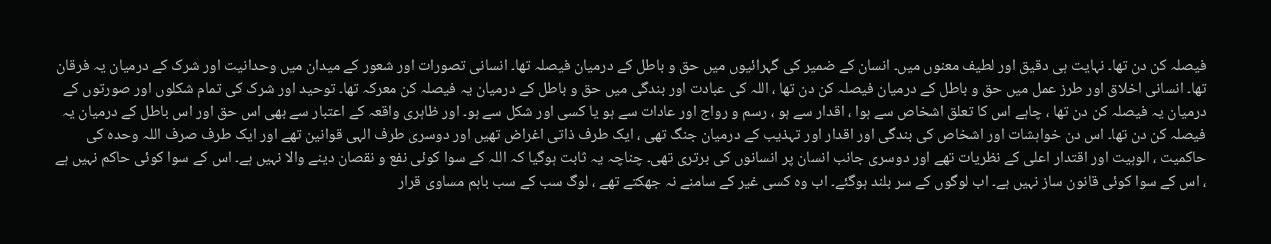فیصلہ کن دن تھا۔ نہایت ہی دقیق اور لطیف معنوں میں۔ انسان کے ضمیر کی گہرائیوں میں حق و باطل کے درمیان فیصلہ تھا۔ انسانی تصورات اور شعور کے میدان میں وحدانیت اور شرک کے درمیان یہ فرقان تھا۔ انسانی اخلاق اور طرز عمل میں حق و باطل کے درمیان فیصلہ کن دن تھا ، اللہ کی عبادت اور بندگی میں حق و باطل کے درمیان یہ فیصلہ کن معرکہ تھا۔ توحید اور شرک کی تمام شکلوں اور صورتوں کے درمیان یہ فیصلہ کن دن تھا ، چاہے اس کا تعلق اشخاص سے ہوا ، اقدار سے ہو ، رسم و رواج اور عادات سے ہو یا کسی اور شکل سے ہو۔ اور ظاہری واقعہ کے اعتبار سے بھی اس حق اور اس باطل کے درمیان یہ فیصلہ کن دن تھا۔ اس دن خواہشات اور اشخاص کی بندگی اور اقدار اور تہذیب کے درمیان جنگ تھی ، ایک طرف ذاتی اغراض تھیں اور دوسری طرف الہی قوانین تھے اور ایک طرف صرف اللہ وحدہ کی حاکمیت ، الوہیت اور اقتدار اعلی کے نظریات تھے اور دوسری جانب انسان پر انسانوں کی برتری تھی۔ چناچہ یہ ثابت ہوگیا کہ اللہ کے سوا کوئی نفع و نقصان دینے والا نہیں ہے۔ اس کے سوا کوئی حاکم نہیں ہے ، اس کے سوا کوئی قانون ساز نہیں ہے۔ اب لوگوں کے سر بلند ہوگئے۔ اب وہ کسی غیر کے سامنے نہ جھکتے تھے ، لوگ سب کے سب باہم مساوی قرار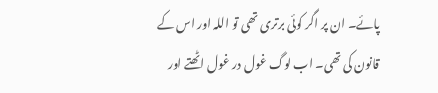پائے۔ ان پر اگر کوئی برتری تھی تو اللہ اور اس کے قانون کی تھی۔ اب لوگ غول در غول اٹھتے اور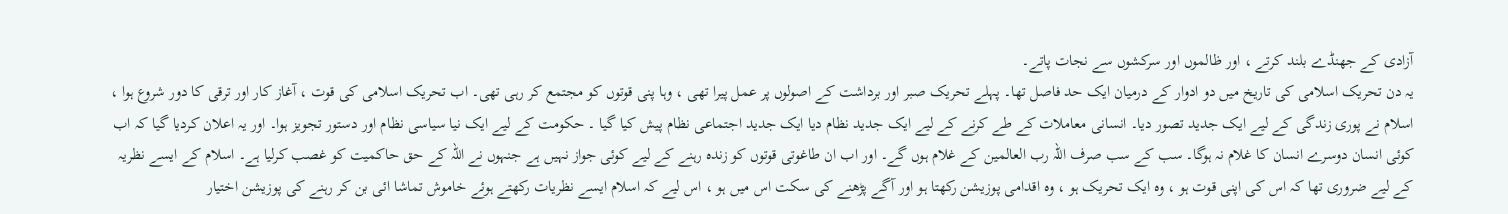آزادی کے جھنڈے بلند کرتے ، اور ظالموں اور سرکشوں سے نجات پاتے۔
یہ دن تحریک اسلامی کی تاریخ میں دو ادوار کے درمیان ایک حد فاصل تھا۔ پہلے تحریک صبر اور برداشت کے اصولوں پر عمل پیرا تھی ، وہا پنی قوتوں کو مجتمع کر رہی تھی۔ اب تحریک اسلامی کی قوت ، آغاز کار اور ترقی کا دور شروع ہوا ، اسلام نے پوری زندگی کے لیے ایک جدید تصور دیا۔ انسانی معاملات کے طے کرنے کے لیے ایک جدید نظام دیا ایک جدید اجتماعی نظام پیش کیا گیا ۔ حکومت کے لیے ایک نیا سیاسی نظام اور دستور تجویز ہوا۔ اور یہ اعلان کردیا گیا کہ اب کوئی انسان دوسرے انسان کا غلام نہ ہوگا۔ سب کے سب صرف اللہ رب العالمین کے غلام ہوں گے۔ اور اب ان طاغوتی قوتوں کو زندہ رہنے کے لیے کوئی جواز نہیں ہے جنہوں نے اللہ کے حق حاکمیت کو غصب کرلیا ہے۔ اسلام کے ایسے نظریہ کے لیے ضروری تھا کہ اس کی اپنی قوت ہو ، وہ ایک تحریک ہو ، وہ اقدامی پوزیشن رکھتا ہو اور آگے پڑھنے کی سکت اس میں ہو ، اس لیے کہ اسلام ایسے نظریات رکھتے ہوئے خاموش تماشا ائی بن کر رہنے کی پوزیشن اختیار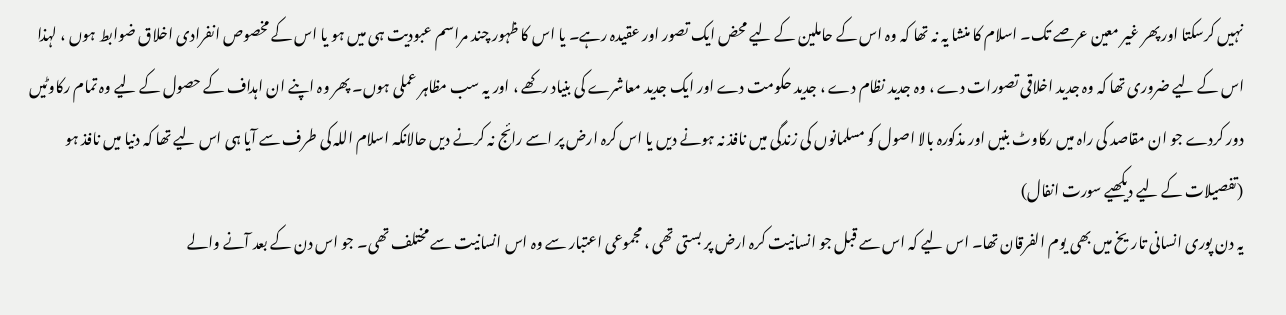نہیں کرسکتا اور پھر غیر معین عرصے تک۔ اسلام کا منشا یہ نہ تھا کہ وہ اس کے حاملین کے لیے محض ایک تصور اور عقیدہ رہے۔ یا اس کا ظہور چند مراسم عبودیت ہی میں ہو یا اس کے مخصوص انفرادی اخلاق ضوابط ہوں ، لہذا اس کے لیے ضروری تھا کہ وہ جدید اخلاقی تصورات دے ، وہ جدید نظام دے ، جدید حکومت دے اور ایک جدید معاشرے کی بنیاد رکھے ، اور یہ سب مظاہر عملی ہوں۔ پھر وہ اپنے ان اہداف کے حصول کے لیے وہ تمام رکاوٹیں دور کردے جو ان مقاصد کی راہ میں رکاوٹ بنیں اور مذکورہ بالا اصول کو مسلمانوں کی زندگی میں نافذ نہ ہونے دیں یا اس کرہ ارض پر اسے رائج نہ کرنے دیں حالانکہ اسلام اللہ کی طرف سے آیا ہی اس لیے تھا کہ دنیا میں نافذ ہو (تفصیلات کے لیے دیکھیے سورت انفال)
یہ دن پوری انسانی تاریخ میں بھی یوم الفرقان تھا۔ اس لیے کہ اس سے قبل جو انسانیت کرہ ارض پر بستی تھی ، مجموعی اعتبار سے وہ اس انسانیت سے مختلف تھی۔ جو اس دن کے بعد آنے والے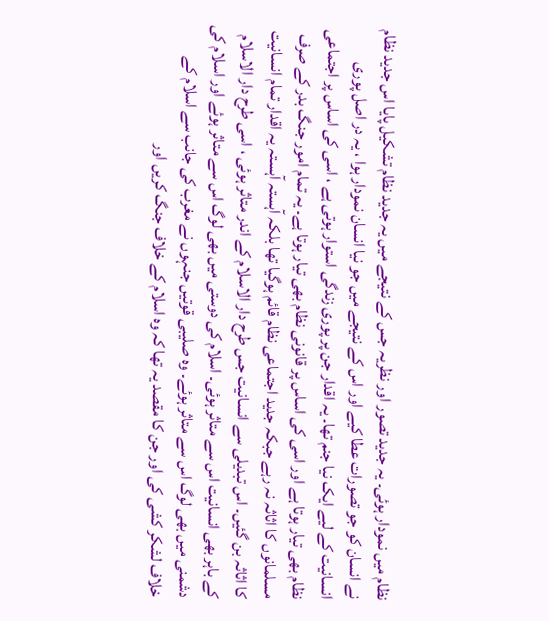نظام میں نمودار ہوئی۔ یہ جدید تصور اور نظریہ جس کے نتیجے میں یہ جدید نظام تشکیل پایا اس جدید نظام نے انسان کو جو تصورات عطا کیے اور اس کے نتیجے میں جو نیا انسان نمودار ہوا ، یہ در اصل پوری انسانیت کے لیے ایک نیا جنم تھا۔ یہ اقدار جن پر پوری زندگی استوار ہوتی ہے ، اسی کی اساس پر اجتماعی نظام بھی تیار ہوتا ہے اور اسی کی اساس پر قانونی نظام بھی تیار ہوتا ہے۔ یہ تمام امور جنگ بدر کے صرف مسلمانوں کا اثاثہ نہ رہے جبکہ جدید اجتماعی نظام قائم ہوگیا تھا بلکہ آہستہ آہستہ یہ اقدار تمام انسانیت کا اثاثہ بن گئیں۔ اس تبدیلی سے انسانیت جس طرح دار الاسلام کے اندر متاثر ہوئی ، اسی طرح دار الاسلام کے باہر بھی انسانیت اس سے متاثر ہوئی۔ اسلام کی دوستی میں بھی لوگ اس سے متاثر ہوئے اور اسلام کی دشمنی میں بھی لوگ اس سے متاثر ہوئے۔ وہ صلیبی قوتیں جنہوں نے مغرب کی جانب سے اسلام کے خلاف لشکر کشی کی اور جن کا مقصد یہ تھا کہ وہ اسلام کے خلاف جنگ کریں اور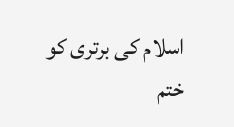اسلام کی برتری کو ختم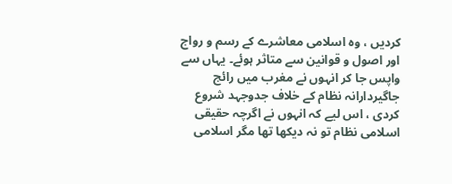کردیں ، وہ اسلامی معاشرے کے رسم و رواج اور اصول و قوانین سے متاثر ہوئے۔ یہاں سے واپس جا کر انہوں نے مغرب میں رائج جاگیردارانہ نظام کے خلاف جدوجہد شروع کردی ، اس لیے کہ انہوں نے اگرچہ حقیقی اسلامی نظام تو نہ دیکھا تھا مگر اسلامی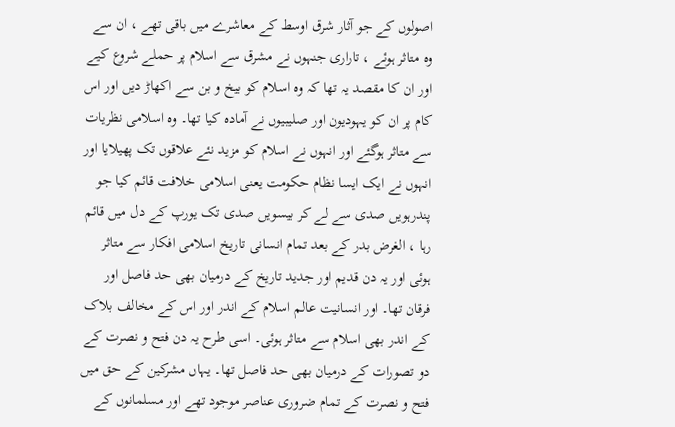اصولوں کے جو آثار شرق اوسط کے معاشرے میں باقی تھے ، ان سے وہ متاثر ہوئے ، تاراری جنہوں نے مشرق سے اسلام پر حملے شروع کیے اور ان کا مقصد یہ تھا کہ وہ اسلام کو بیخ و بن سے اکھاڑ دیں اور اس کام پر ان کو یہودیون اور صلیبیوں نے آمادہ کیا تھا۔ وہ اسلامی نظریات سے متاثر ہوگئے اور انہوں نے اسلام کو مزید نئے علاقوں تک پھیلایا اور انہوں نے ایک ایسا نظام حکومت یعنی اسلامی خلافت قائم کیا جو پندرہویں صدی سے لے کر بیسویں صدی تک یورپ کے دل میں قائم رہا ، الغرض بدر کے بعد تمام انسانی تاریخ اسلامی افکار سے متاثر ہوئی اور یہ دن قدیم اور جدید تاریخ کے درمیان بھی حد فاصل اور فرقان تھا۔ اور انسانیت عالم اسلام کے اندر اور اس کے مخالف بلاک کے اندر بھی اسلام سے متاثر ہوئی۔ اسی طرح یہ دن فتح و نصرت کے دو تصورات کے درمیان بھی حد فاصل تھا۔ یہاں مشرکین کے حق میں فتح و نصرت کے تمام ضروری عناصر موجود تھے اور مسلمانوں کے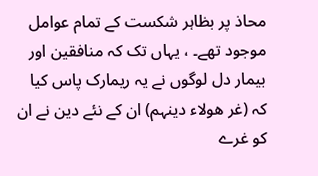محاذ پر بظاہر شکست کے تمام عوامل موجود تھے۔ ، یہاں تک کہ منافقین اور بیمار دل لوگوں نے یہ ریمارک پاس کیا کہ (غر ھولاء دینہم) ان کے نئے دین نے ان کو غرے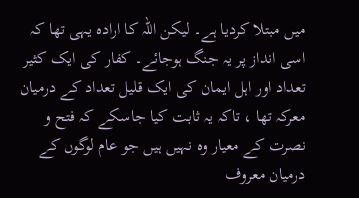میں مبتلا کردیا ہے۔ لیکن اللہ کا ارادہ یہی تھا کہ اسی انداز پر یہ جنگ ہوجائے۔ کفار کی ایک کثیر تعداد اور اہل ایمان کی ایک قلیل تعداد کے درمیان معرکہ تھا ، تاکہ یہ ثابت کیا جاسکے کہ فتح و نصرت کے معیار وہ نہیں ہیں جو عام لوگوں کے درمیان معروف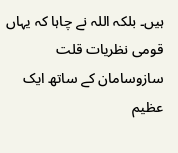ہیں۔ بلکہ اللہ نے چاہا کہ یہاں قومی نظریات قلت سازوسامان کے ساتھ ایک عظیم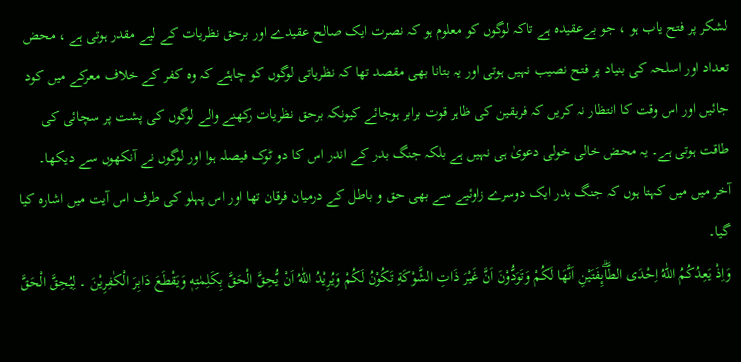لشکر پر فتح یاب ہو ، جو بےعقیدہ ہے تاکہ لوگوں کو معلوم ہو کہ نصرت ایک صالح عقیدے اور برحق نظریات کے لیے مقدر ہوتی ہے ، محض تعداد اور اسلحہ کی بنیاد پر فتح نصیب نہیں ہوتی اور یہ بتانا بھی مقصد تھا کہ نظریاتی لوگوں کو چاہئے کہ وہ کفر کے خلاف معرکے میں کود جائیں اور اس وقت کا انتظار نہ کریں کہ فریقین کی ظاہر قوت برابر ہوجائے کیونکہ برحق نظریات رکھنے والے لوگوں کی پشت پر سچائی کی طاقت ہوتی ہے۔ یہ محض خالی خولی دعویٰ ہی نہیں ہے بلکہ جنگ بدر کے اندر اس کا دو ٹوک فیصلہ ہوا اور لوگوں نے آنکھوں سے دیکھا۔
آخر میں میں کہتا ہوں کہ جنگ بدر ایک دوسرے زاوئیے سے بھی حق و باطل کے درمیان فرقان تھا اور اس پہلو کی طرف اس آیت میں اشارہ کیا گیا۔
وَاِذْ يَعِدُكُمُ اللّٰهُ اِحْدَى الطَّاۗىِٕفَتَيْنِ اَنَّهَا لَكُمْ وَتَوَدُّوْنَ اَنَّ غَيْرَ ذَاتِ الشَّوْكَةِ تَكُوْنُ لَكُمْ وَيُرِيْدُ اللّٰهُ اَنْ يُّحِقَّ الْحَقَّ بِكَلِمٰتِهٖ وَيَقْطَعَ دَابِرَ الْكٰفِرِيْنَ ۔ لِيُحِقَّ الْحَقَّ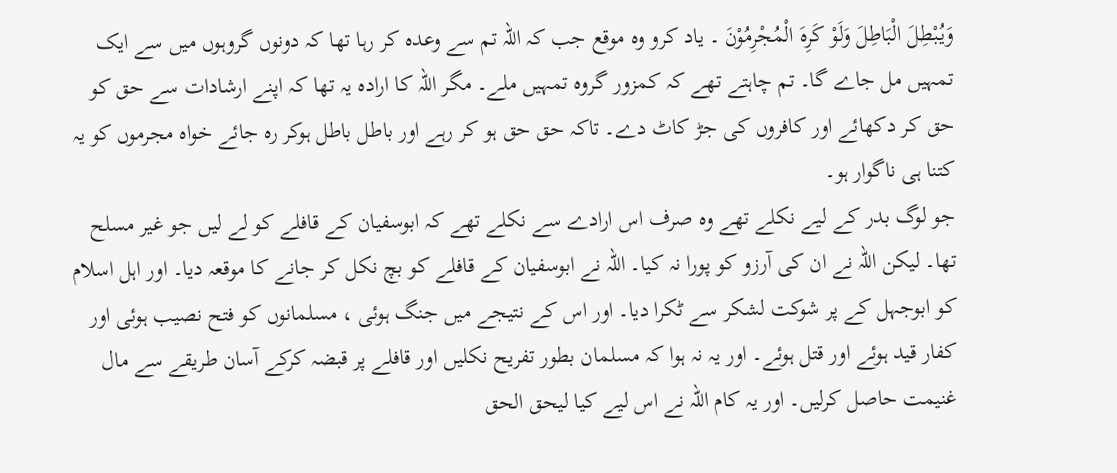وَيُبْطِلَ الْبَاطِلَ وَلَوْ كَرِهَ الْمُجْرِمُوْنَ ۔ یاد کرو وہ موقع جب کہ اللہ تم سے وعدہ کر رہا تھا کہ دونوں گروہوں میں سے ایک تمہیں مل جاے گا۔ تم چاہتے تھے کہ کمزور گروہ تمہیں ملے۔ مگر اللہ کا ارادہ یہ تھا کہ اپنے ارشادات سے حق کو حق کر دکھائے اور کافروں کی جڑ کاٹ دے۔ تاکہ حق حق ہو کر رہے اور باطل باطل ہوکر رہ جائے خواہ مجرموں کو یہ کتنا ہی ناگوار ہو۔
جو لوگ بدر کے لیے نکلے تھے وہ صرف اس ارادے سے نکلے تھے کہ ابوسفیان کے قافلے کو لے لیں جو غیر مسلح تھا۔ لیکن اللہ نے ان کی آرزو کو پورا نہ کیا۔ اللہ نے ابوسفیان کے قافلے کو بچ نکل کر جانے کا موقعہ دیا۔ اور اہل اسلام کو ابوجہل کے پر شوکت لشکر سے ٹکرا دیا۔ اور اس کے نتیجے میں جنگ ہوئی ، مسلمانوں کو فتح نصیب ہوئی اور کفار قید ہوئے اور قتل ہوئے۔ اور یہ نہ ہوا کہ مسلمان بطور تفریح نکلیں اور قافلے پر قبضہ کرکے آسان طریقے سے مال غنیمت حاصل کرلیں۔ اور یہ کام اللہ نے اس لیے کیا لیحق الحق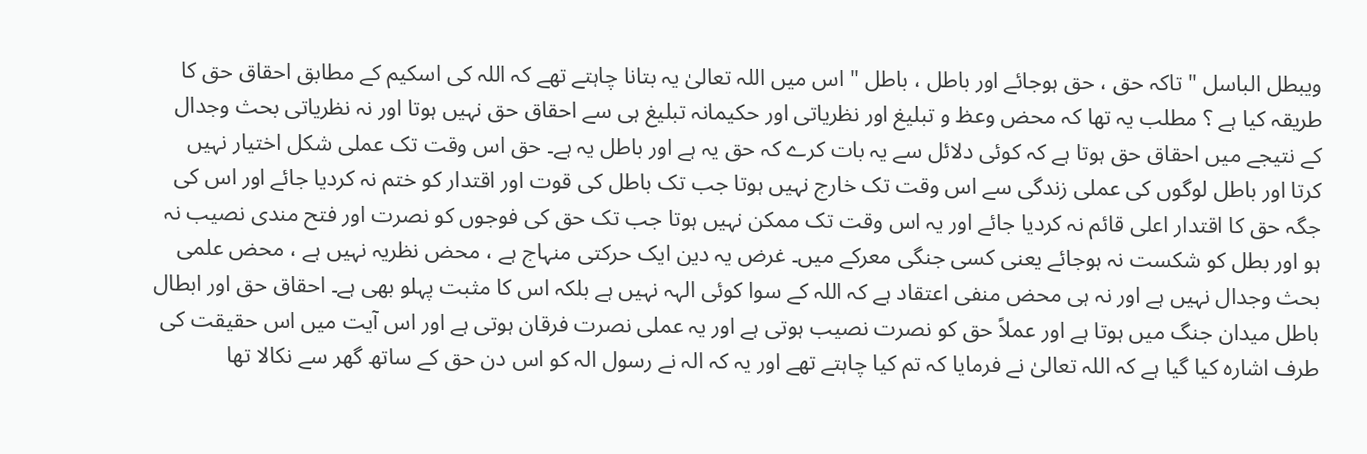ویبطل الباسل " تاکہ حق ، حق ہوجائے اور باطل ، باطل " اس میں اللہ تعالیٰ یہ بتانا چاہتے تھے کہ اللہ کی اسکیم کے مطابق احقاق حق کا طریقہ کیا ہے ؟ مطلب یہ تھا کہ محض وعظ و تبلیغ اور نظریاتی اور حکیمانہ تبلیغ ہی سے احقاق حق نہیں ہوتا اور نہ نظریاتی بحث وجدال کے نتیجے میں احقاق حق ہوتا ہے کہ کوئی دلائل سے یہ بات کرے کہ حق یہ ہے اور باطل یہ ہے۔ حق اس وقت تک عملی شکل اختیار نہیں کرتا اور باطل لوگوں کی عملی زندگی سے اس وقت تک خارج نہیں ہوتا جب تک باطل کی قوت اور اقتدار کو ختم نہ کردیا جائے اور اس کی جگہ حق کا اقتدار اعلی قائم نہ کردیا جائے اور یہ اس وقت تک ممکن نہیں ہوتا جب تک حق کی فوجوں کو نصرت اور فتح مندی نصیب نہ ہو اور بطل کو شکست نہ ہوجائے یعنی کسی جنگی معرکے میں۔ غرض یہ دین ایک حرکتی منہاج ہے ، محض نظریہ نہیں ہے ، محض علمی بحث وجدال نہیں ہے اور نہ ہی محض منفی اعتقاد ہے کہ اللہ کے سوا کوئی الہہ نہیں ہے بلکہ اس کا مثبت پہلو بھی ہے۔ احقاق حق اور ابطال باطل میدان جنگ میں ہوتا ہے اور عملاً حق کو نصرت نصیب ہوتی ہے اور یہ عملی نصرت فرقان ہوتی ہے اور اس آیت میں اس حقیقت کی طرف اشارہ کیا گیا ہے کہ اللہ تعالیٰ نے فرمایا کہ تم کیا چاہتے تھے اور یہ کہ الہ نے رسول الہ کو اس دن حق کے ساتھ گھر سے نکالا تھا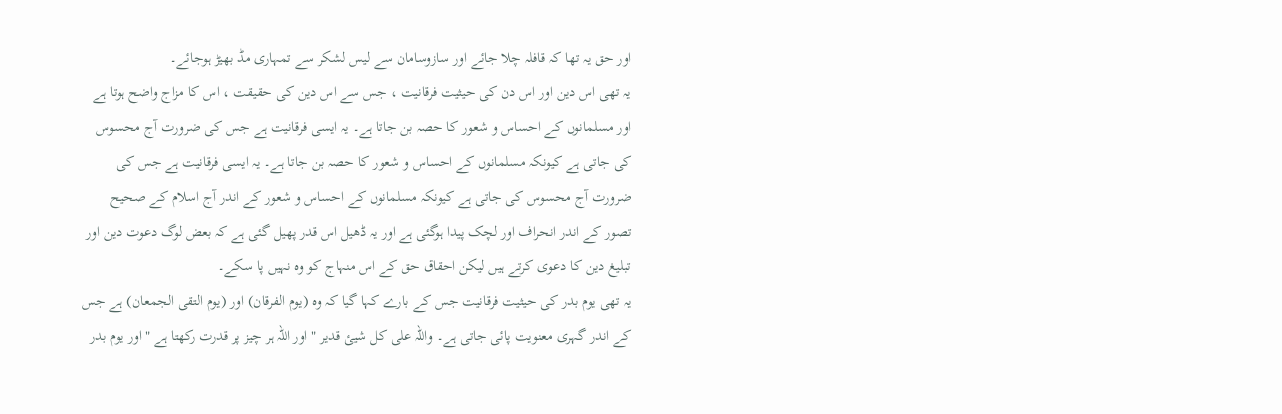اور حق یہ تھا کہ قافلہ چلا جائے اور سازوسامان سے لیس لشکر سے تمہاری مڈ بھیڑ ہوجائے۔
یہ تھی اس دین اور اس دن کی حیثیت فرقانیت ، جس سے اس دین کی حقیقت ، اس کا مزاج واضح ہوتا ہے اور مسلمانوں کے احساس و شعور کا حصہ بن جاتا ہے۔ یہ ایسی فرقانیت ہے جس کی ضرورت آج محسوس کی جاتی ہے کیونکہ مسلمانوں کے احساس و شعور کا حصہ بن جاتا ہے۔ یہ ایسی فرقانیت ہے جس کی ضرورت آج محسوس کی جاتی ہے کیونکہ مسلمانوں کے احساس و شعور کے اندر آج اسلام کے صحیح تصور کے اندر انحراف اور لچک پیدا ہوگئی ہے اور یہ ڈھیل اس قدر پھیل گئی ہے کہ بعض لوگ دعوت دین اور تبلیغ دین کا دعوی کرتے ہیں لیکن احقاق حق کے اس منہاج کو وہ نہیں پا سکے۔
یہ تھی یوم بدر کی حیثیت فرقانیت جس کے بارے کہا گیا کہ وہ (یوم الفرقان) اور (یوم التقی الجمعان) ہے جس کے اندر گہری معنویت پائی جاتی ہے۔ واللہ علی کل شیئ قدیر " اور اللہ ہر چیز پر قدرت رکھتا ہے " اور یوم بدر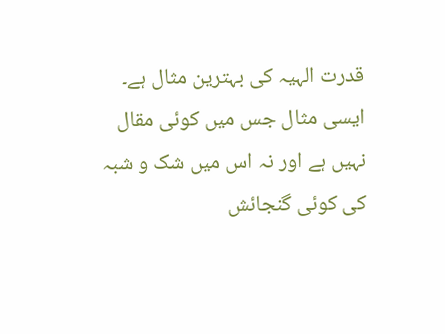قدرت الہیہ کی بہترین مثال ہے۔ ایسی مثال جس میں کوئی مقال نہیں ہے اور نہ اس میں شک و شبہ کی کوئی گنجائش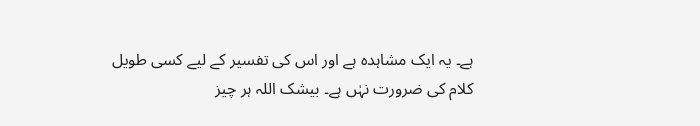ہے۔ یہ ایک مشاہدہ ہے اور اس کی تفسیر کے لیے کسی طویل کلام کی ضرورت نہٰں ہے۔ بیشک اللہ ہر چیز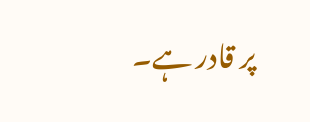پر قادر ہے۔